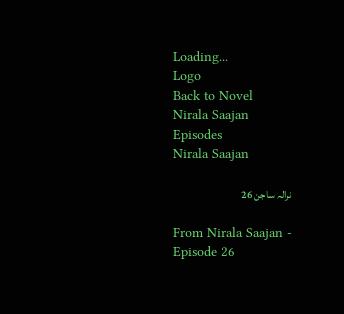Loading...
Logo
Back to Novel
Nirala Saajan
Episodes
Nirala Saajan

نرالہ ساجن 26

From Nirala Saajan - Episode 26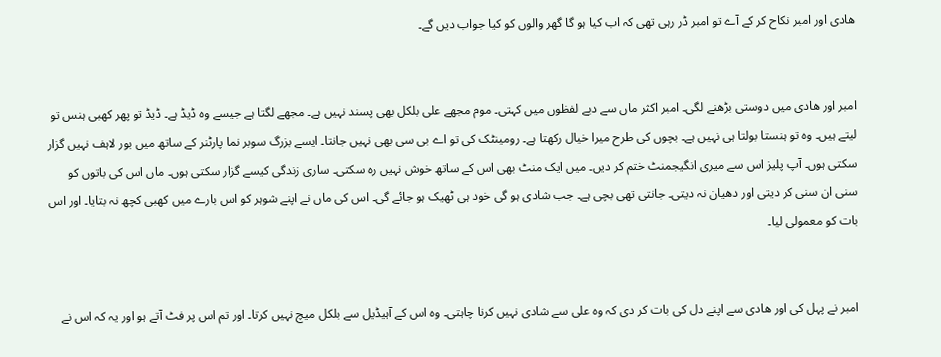ھادی اور امبر نکاح کر کے آے تو امبر ڈر رہی تھی کہ اب کیا ہو گا گھر والوں کو کیا جواب دیں گے۔


امبر اور ھادی میں دوستی بڑھنے لگی۔ امبر اکثر ماں سے دبے لفظوں میں کہتی۔ موم مجھے علی بلکل بھی پسند نہیں ہے۔ مجھے لگتا ہے جیسے وہ ڈیڈ ہے۔ ڈیڈ تو پھر کھبی ہنس تو لیتے ہیں۔ وہ تو ہنستا بولتا ہی نہیں ہے۔ بچوں کی طرح میرا خیال رکھتا ہے۔ رومینٹک کی تو اے بی سی بھی نہیں جانتا۔ ایسے بزرگ سوبر نما پارٹنر کے ساتھ میں بور لاہف نہیں گزار سکتی ہوں۔ آپ پلیز اس سے میری انگیجمنٹ ختم کر دیں۔ میں ایک منٹ بھی اس کے ساتھ خوش نہیں رہ سکتی۔ ساری زندگی کیسے گزار سکتی ہوں۔ ماں اس کی باتوں کو سنی ان سنی کر دیتی اور دھیان نہ دیتی۔ جانتی تھی بچی ہے۔ جب شادی ہو گی خود ہی ٹھیک ہو جائے گی۔ اس کی ماں نے اپنے شوہر کو اس بارے میں کھبی کچھ نہ بتایا۔ اور اس بات کو معمولی لیا۔


امبر نے پہل کی اور ھادی سے اپنے دل کی بات کر دی کہ وہ علی سے شادی نہیں کرنا چاہتی۔ وہ اس کے آہیڈیل سے بلکل میچ نہیں کرتا۔ اور تم اس پر فٹ آتے ہو اور یہ کہ اس نے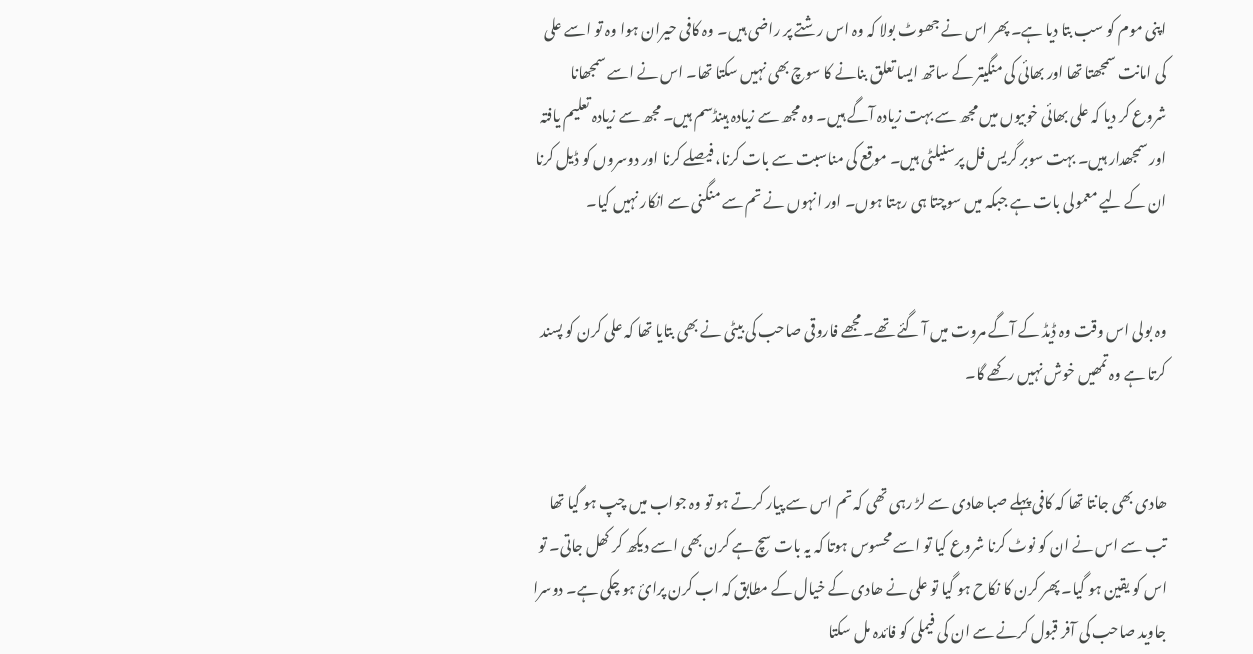اپنی موم کو سب بتا دیا ہے۔ پھر اس نے جھوٹ بولا کہ وہ اس رشتے پر راضی ہیں۔ وہ کافی حیران ہوا وہ تو اسے علی کی امانت سمجھتا تھا اور بھائی کی منگیتر کے ساتھ ایسا تعلق بنانے کا سوچ بھی نہیں سکتا تھا۔ اس نے اسے سمجھانا شروع کر دیا کہ علی بھائی خوبیوں میں مجھ سے بہت زیادہ آگے ہیں۔ وہ مجھ سے زیادہ ہینڈسم ہیں۔ مجھ سے زیادہ تعلیم یافتہ اور سمجھدار ہیں۔ بہت سوبر گریس فل پرسنیلٹی ہیں۔ موقع کی مناسبت سے بات کرنا، فیصلے کرنا اور دوسروں کو ڈیل کرنا ان کے لیے معمولی بات ہے جبکہ میں سوچتا ہی رہتا ہوں۔ اور انہوں نے تم سے منگنی سے انکار نہیں کیا۔


وہ بولی اس وقت وہ ڈیڈ کے آگے مروت میں آ گئے تھے۔ مجھے فاروقی صاحب کی بیٹی نے بھی بتایا تھا کہ علی کرن کو پسند کرتا ہے وہ تمھیں خوش نہیں رکھے گا۔


ھادی بھی جانتا تھا کہ کافی پہلے صبا ھادی سے لڑ رہی تھی کہ تم اس سے پیار کرتے ہو تو وہ جواب میں چپ ہو گیا تھا تب سے اس نے ان کو نوٹ کرنا شروع کیا تو اسے محسوس ہوتا کہ یہ بات سچ ہے کرن بھی اسے دیکھ کر کھل جاتی۔ تو اس کو یقین ہو گیا۔ پھر کرن کا نکاح ہو گیا تو علی نے ھادی کے خیال کے مطابق کہ اب کرن پرائ ہو چکی ہے۔ دوسرا جاوید صاحب کی آفر قبول کرنے سے ان کی فیملی کو فائدہ مل سکتا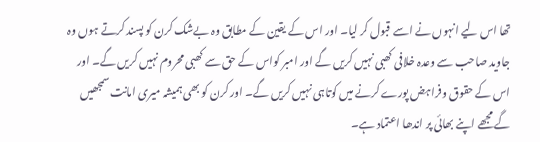تھا اس لیے انہوں نے اسے قبول کر لیا۔ اور اس کے یقین کے مطابق وہ بےشک کرن کو پسند کرتے ہوں وہ جاوید صاحب سے وعدہ خلافی کھبی نہیں کریں گے اور امبر کواس کے حق سے کھبی محروم نہیں کریں گے۔ اور اس کے حقوق وفراہض پورے کرنے میں کوتاہی نہیں کریں گے۔ اور کرن کو بھی ہمیشہ میری امانت سمجھیں گے مجھے اپنے بھائی پر اندھا اعتماد ہے۔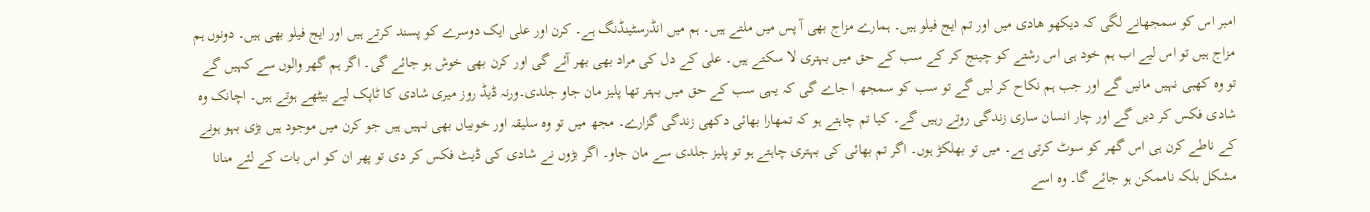امبر اس کو سمجھانے لگی کہ دیکھو ھادی میں اور تم ایج فیلو ہیں۔ ہمارے مزاج بھی آ پس میں ملتے ہیں۔ ہم میں انڈرسٹینڈنگ ہے۔ کرن اور علی ایک دوسرے کو پسند کرتے ہیں اور ایج فیلو بھی ہیں۔ دونوں ہم مزاج ہیں تو اس لیے اب ہم خود ہی اس رشتے کو چینج کر کے سب کے حق میں بہتری لا سکتے ہیں۔ علی کے دل کی مراد بھی بھر آئے گی اور کرن بھی خوش ہو جائے گی۔ اگر ہم گھر والوں سے کہیں گے تو وہ کھبی نہیں مانیں گے اور جب ہم نکاح کر لیں گے تو سب کو سمجھ ا جاے گی کہ یہی سب کے حق میں بہتر تھا پلیز مان جاو جلدی۔ورنہ ڈیڈ روز میری شادی کا ٹاپک لیے بیٹھے ہوتے ہیں۔ اچانک وہ شادی فکس کر دیں گے اور چار انسان ساری زندگی روتے رہیں گے۔ کیا تم چاہتے ہو کہ تمھارا بھائی دکھی زندگی گزارے۔ مجھ میں تو وہ سلیقہ اور خوبیاں بھی نہیں ہیں جو کرن میں موجود ہیں بڑی بہو ہونے کے ناطے کرن ہی اس گھر کو سوٹ کرتی ہے۔ میں تو بھلکڑ ہوں۔ اگر تم بھائی کی بہتری چاہتے ہو تو پلیز جلدی سے مان جاو۔ اگر بڑوں نے شادی کی ڈیٹ فکس کر دی تو پھر ان کو اس بات کے لئے منانا مشکل بلکہ ناممکن ہو جائے گا۔ وہ اسے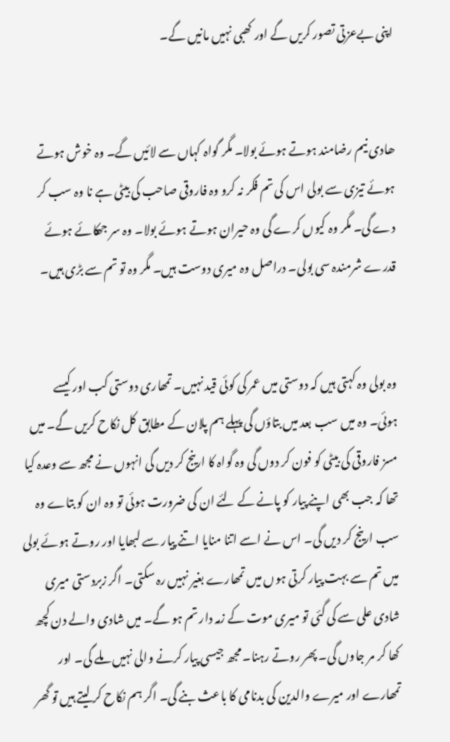اپنی بےعزتی تصور کریں گے اور کھبی نہیں مانیں گے۔


ھادی نیم رضامند ہوتے ہوئے بولا۔ مگر گواہ کہاں سے لائیں گے۔ وہ خوش ہوتے ہوئے تیزی سے بولی اس کی تم فکر نہ کرو وہ فاروقی صاحب کی بیٹی ہے نا وہ سب کر دے گی۔ مگر وہ کیوں کرے گی وہ حیران ہوتے ہوئے بولا۔ وہ سر جھکائے ہوئے قدرے شرمندہ سی بولی۔ دراصل وہ میری دوست ہیں۔ مگر وہ تو تم سے بڑی ہیں۔


وہ بولی وہ کہتی ہیں کہ دوستی میں عمر کی کوئی قید نہیں۔ تمھاری دوستی کب اور کیسے ہوئی۔ وہ میں سب بعد میں بتاؤں گی پہلے ہم پلان کے مطابق کل نکاح کریں گے۔ میں مسز فاروقی کی بیٹی کو فون کر دوں گی وہ گواہ کا ارینج کر دیں گی انہوں نے مجھ سے وعدہ کیا تھا کہ جب بھی اپنے پیار کو پانے کے لئے ان کی ضرورت ہوئی تو وہ ان کو بتاے وہ سب ارینج کر دیں گی۔ اس نے اسے اتنا منایا اتنے پیار سے لبھایا اور روتے ہوئے بولی میں تم سے بہت پیار کرتی ہوں میں تمھارے بغیر نہیں رہ سکتی۔ اگر زبردستی میری شادی علی سے کی گئی تو میری موت کے زمہ دار تم ہو گے۔ میں شادی والے دن کچھ کھا کر مر جاوں گی۔ پھر روتے رہنا۔ مجھ جیسی پیار کرنے والی نہیں ملے گی۔ اور تمھارے اور میرے والدین کی بدنامی کا باعث بنے گی۔ اگر ہم نکاح کر لیتے ہیں تو گھر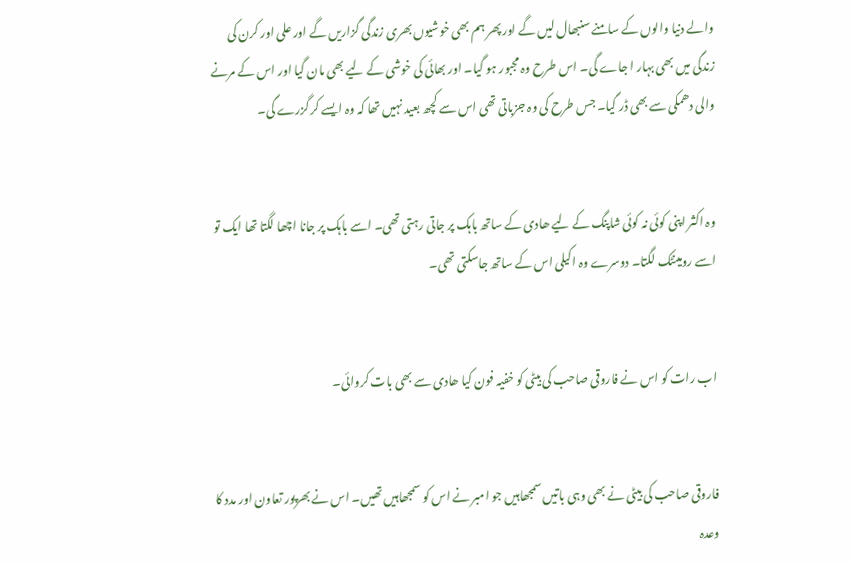والے دنیا والوں کے سامنے سنبھال لیں گے اور پھر ہم بھی خوشیوں بھری زندگی گزاریں گے اور علی اور کرن کی زندگی میں بھی بہار ا جاے گی۔ اس طرح وہ مجبور ہو گیا۔ اور بھائی کی خوشی کے لیے بھی مان گیا اور اس کے مرنے والی دھمکی سے بھی ڈر گیا۔ جس طرح کی وہ جزباتی تھی اس سے کچھ بعید نہیں تھا کہ وہ ایسے کر گزرے گی۔


وہ اکثر اپنی کوئی نہ کوئی شاپنگ کے لیے ھادی کے ساتھ باہک پر جاتی رہتی تھی۔ اسے باہک پر جانا اچھا لگتا تھا ایک تو اسے رومینٹک لگتا۔ دوسرے وہ اکیلی اس کے ساتھ جاسکتی تھی۔


اب رات کو اس نے فاروقی صاحب کی بیٹی کو خفیہ فون کیا ھادی سے بھی بات کروائی۔


فاروقی صاحب کی بیٹی نے بھی وہی باتیں سمجھاہیں جو امبر نے اس کو سمجھاہیں تھیں۔ اس نے بھرپور تعاون اور مدد کا وعدہ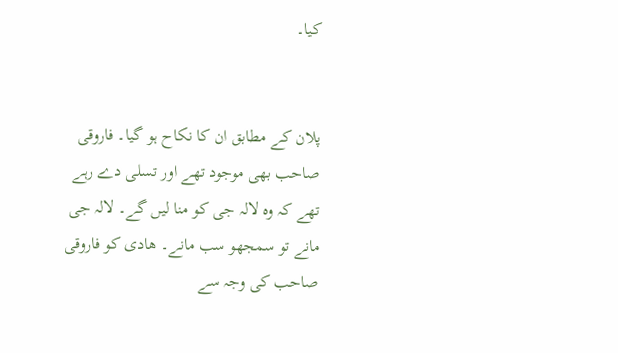کیا۔


پلان کے مطابق ان کا نکاح ہو گیا۔ فاروقی صاحب بھی موجود تھے اور تسلی دے رہے تھے کہ وہ لالہ جی کو منا لیں گے۔ لالہ جی مانے تو سمجھو سب مانے۔ ھادی کو فاروقی صاحب کی وجہ سے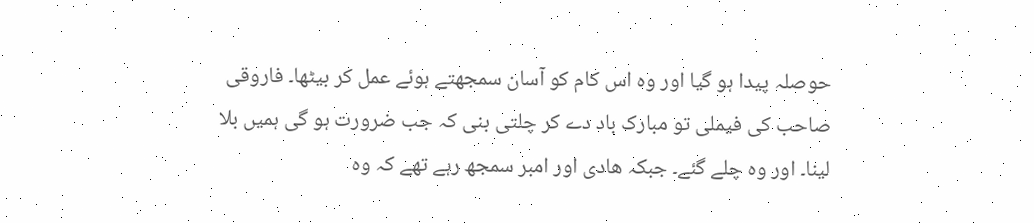حوصلہ پیدا ہو گیا اور وہ اس کام کو آسان سمجھتے ہوئے عمل کر بیٹھا۔ فاروقی صاحب کی فیملی تو مبارک باد دے کر چلتی بنی کہ جب ضرورت ہو گی ہمیں بلا لینا۔ اور وہ چلے گئے۔ جبکہ ھادی اور امبر سمجھ رہے تھے کہ وہ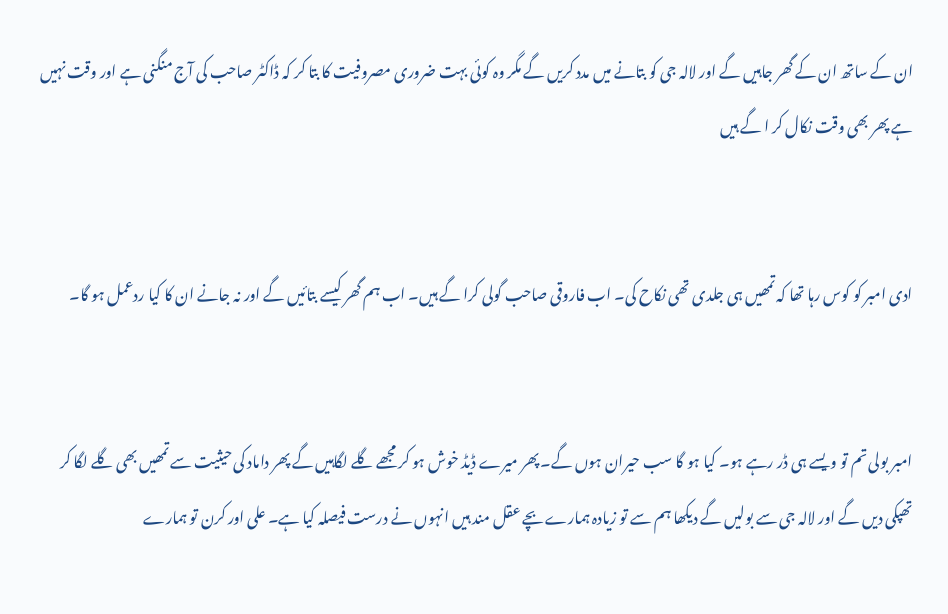ان کے ساتھ ان کے گھر جاہیں گے اور لالہ جی کو بتانے میں مدد کریں گے مگر وہ کوئی بہت ضروری مصروفیت کا بتا کر کہ ڈاکٹر صاحب کی آج منگنی ہے اور وقت نہیں ہے پھر بھی وقت نکال کر ا گے ہیں


ادی امبر کو کوس رہا تھا کہ تمھیں ہی جلدی تھی نکاح کی۔ اب فاروقی صاحب گولی کرا گے ہیں۔ اب ہم گھر کیسے بتائیں گے اور نہ جانے ان کا کیا ردعمل ہو گا۔


امبر بولی تم تو ویسے ہی ڈر رہے ہو۔ کیا ہو گا سب حیران ہوں گے۔ پھر میرے ڈیڈ خوش ہو کر مجھے گلے لگاہیں گے پھر داماد کی حیثیت سے تمھیں بھی گلے لگا کر تھپکی دیں گے اور لالہ جی سے بولیں گے دیکھا ہم سے تو زیادہ ہمارے بچے عقل مند ہیں انہوں نے درست فیصلہ کیا ہے۔ علی اور کرن تو ہمارے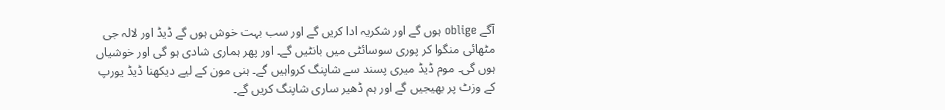آگے oblige ہوں گے اور شکریہ ادا کریں گے اور سب بہت خوش ہوں گے ڈیڈ اور لالہ جی مٹھائی منگوا کر پوری سوسائٹی میں بانٹیں گے۔ اور پھر ہماری شادی ہو گی اور خوشیاں ہوں گی۔ موم ڈیڈ میری پسند سے شاپنگ کرواہیں گے۔ ہنی مون کے لیے دیکھنا ڈیڈ یورپ کے وزٹ پر بھیجیں گے اور ہم ڈھیر ساری شاپنگ کریں گے۔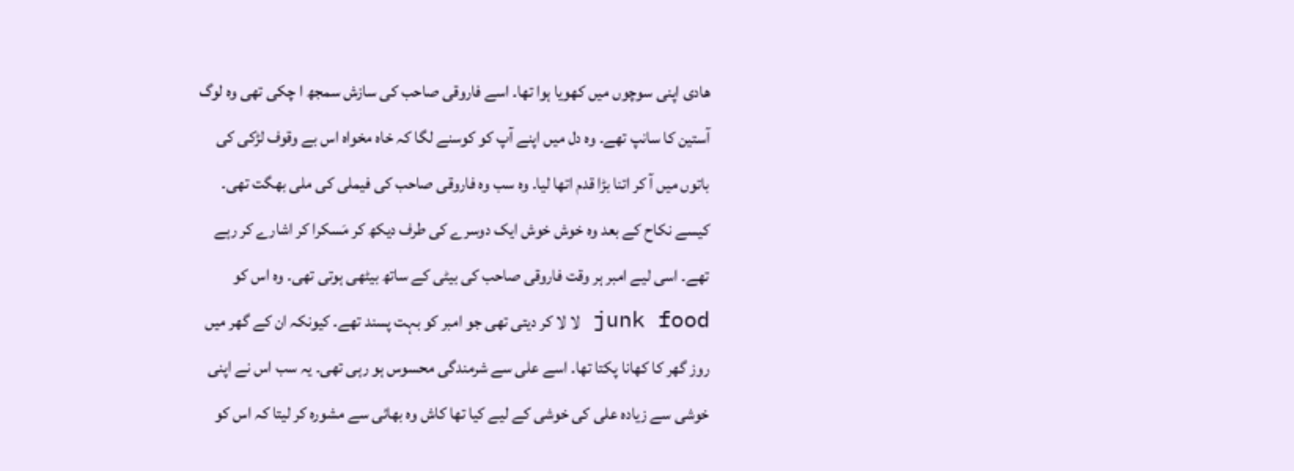ھادی اپنی سوچوں میں کھویا ہوا تھا۔ اسے فاروقی صاحب کی سازش سمجھ ا چکی تھی وہ لوگ آستین کا سانپ تھے۔ وہ دل میں اپنے آپ کو کوسنے لگا کہ خاہ مخواہ اس بے وقوف لڑکی کی باتوں میں آ کر اتنا بڑا قدم اتھا لیا۔ وہ سب وہ فاروقی صاحب کی فیملی کی ملی بھگت تھی۔ کیسے نکاح کے بعد وہ خوش خوش ایک دوسرے کی طرف دیکھ کر مَسکرا کر اشارے کر رہے تھے۔ اسی لیے امبر ہر وقت فاروقی صاحب کی بیٹی کے ساتھ بیٹھی ہوتی تھی۔ وہ اس کو junk food لا لا کر دیتی تھی جو امبر کو بہت پسند تھے۔ کیونکہ ان کے گھر میں روز گھر کا کھانا پکتا تھا۔ اسے علی سے شرمندگی محسوس ہو رہی تھی۔ یہ سب اس نے اپنی خوشی سے زیادہ علی کی خوشی کے لیے کیا تھا کاش وہ بھائی سے مشورہ کر لیتا کہ اس کو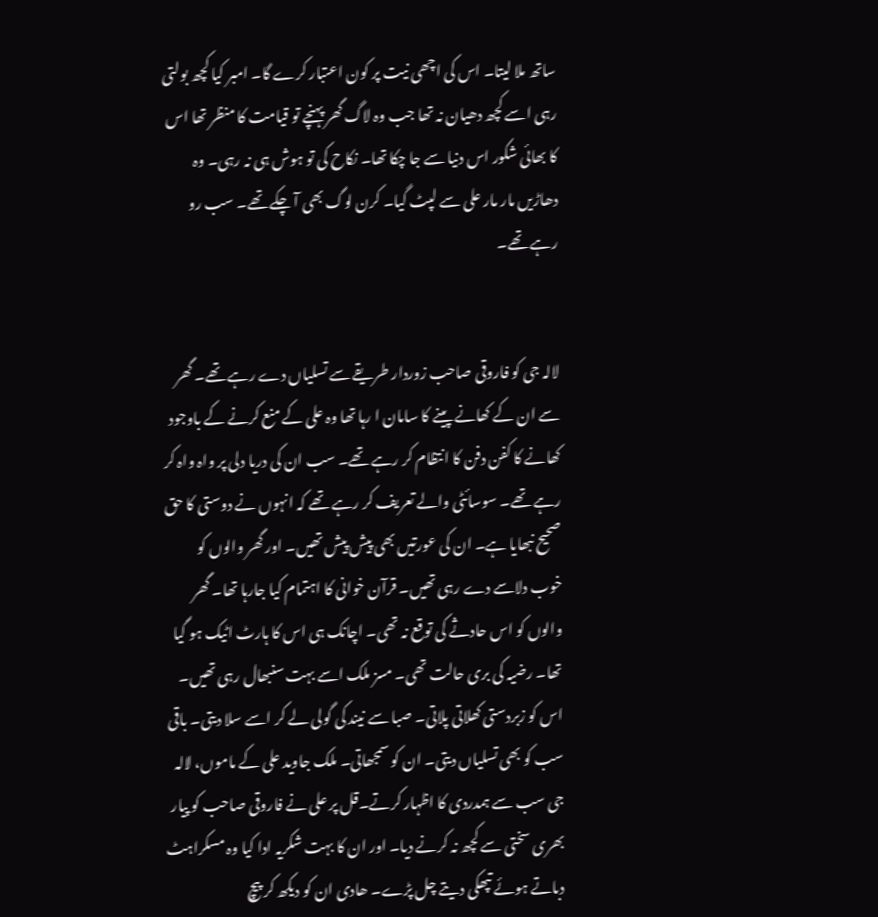ساتھ ملا لیتا۔ اس کی اچھی نیت پر کون اعتبار کرے گا۔ امبر کیا کچھ بولتی رہی اسے کچھ دھیان نہ تھا جب وہ لاگ گھر پہنچے تو قیامت کا منظر تھا اس کا بھائی شکور اس دنیا سے جا چکا تھا۔ نکاح کی تو ہوش ہی نہ رہی۔ وہ دھاڑیں مار مار علی سے لپٹ گیا۔ کرن لوگ بھی آ چکے تھے۔ سب رو رہے تھے۔


لالہ جی کو فاروقی صاحب زوردار طریقے سے تسلیاں دے رہے تھے۔ گھر سے ان کے کھانے پینے کا سامان ا رہا تھا وہ علی کے منع کرنے کے باوجود کھانے کا کفن دفن کا انتظام کر رہے تھے۔ سب ان کی دریا دلی پر واہ واہ کر رہے تھے۔ سوسائٹی والے تعریف کر رہے تھے کہ انہوں نے دوستی کا حق صحیح نبھایا ہے۔ ان کی عورتیں بھی پیش پیش تھیں۔ اور گھر والوں کو خوب دلاسے دے رہی تھیں۔ قرآن خوانی کا اہتمام کیا جارہا تھا۔ گھر والوں کو اس حادثے کی توقع نہ تھی۔ اچانک ہی اس کا ہارٹ اٹیک ہو گیا تھا۔ رضیہ کی بری حالت تھی۔ مسز ملک اسے بہت سنبھال رہی تھیں۔ اس کو زبردستی کھلاتی پلاتی۔ صبا سے نیند کی گولی لے کر اسے سلا دیتی۔ باقی سب کو بھی تسلیاں دیتی۔ ان کو سمجھاتی۔ ملک جاوید علی کے ماموں، لالہ جی سب سے ہمدردی کا اظہار کرتے۔قل پر علی نے فاروقی صاحب کو پیار بھری سختی سے کچھ نہ کرنے دیا۔ اور ان کا بہت شکریہ ادا کیا وہ مسکراہٹ دباتے ہوئے تپھکی دیتے چل پڑے۔ ھادی ان کو دیکھ کر پیچ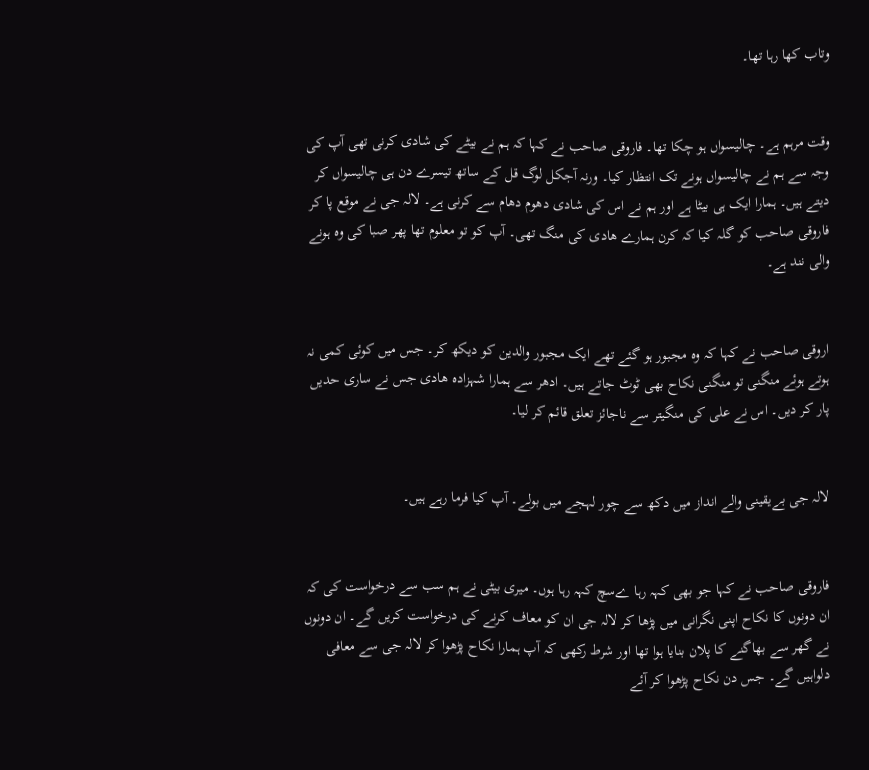وتاب کھا رہا تھا۔


وقت مرہم ہے۔ چالیسواں ہو چکا تھا۔ فاروقی صاحب نے کہا کہ ہم نے بیٹے کی شادی کرنی تھی آپ کی وجہ سے ہم نے چالیسواں ہونے تک انتظار کیا۔ ورنہ آجکل لوگ قل کے ساتھ تیسرے دن ہی چالیسواں کر دیتے ہیں۔ ہمارا ایک ہی بیٹا ہے اور ہم نے اس کی شادی دھوم دھام سے کرنی ہے۔ لالہ جی نے موقع پا کر فاروقی صاحب کو گلہ کیا کہ کرن ہمارے ھادی کی منگ تھی۔ آپ کو تو معلوم تھا پھر صبا کی وہ ہونے والی نند ہے۔


اروقی صاحب نے کہا کہ وہ مجبور ہو گئے تھے ایک مجبور والدین کو دیکھ کر۔ جس میں کوئی کمی نہ ہوتے ہوئے منگنی تو منگنی نکاح بھی ٹوٹ جاتے ہیں۔ ادھر سے ہمارا شہزادہ ھادی جس نے ساری حدیں پار کر دیں۔ اس نے علی کی منگیتر سے ناجائز تعلق قائم کر لیا۔


لالہ جی بےیقینی والے انداز میں دکھ سے چور لہجے میں بولے۔ آپ کیا فرما رہے ہیں۔


فاروقی صاحب نے کہا جو بھی کہہ رہا ےسچ کہہ رہا ہوں۔ میری بیٹی نے ہم سب سے درخواست کی کہ ان دونوں کا نکاح اپنی نگرانی میں پڑھا کر لالہ جی ان کو معاف کرنے کی درخواست کریں گے۔ ان دونوں نے گھر سے بھاگنے کا پلان بنایا ہوا تھا اور شرط رکھی کہ آپ ہمارا نکاح پڑھوا کر لالہ جی سے معافی دلواہیں گے۔ جس دن نکاح پڑھوا کر آئے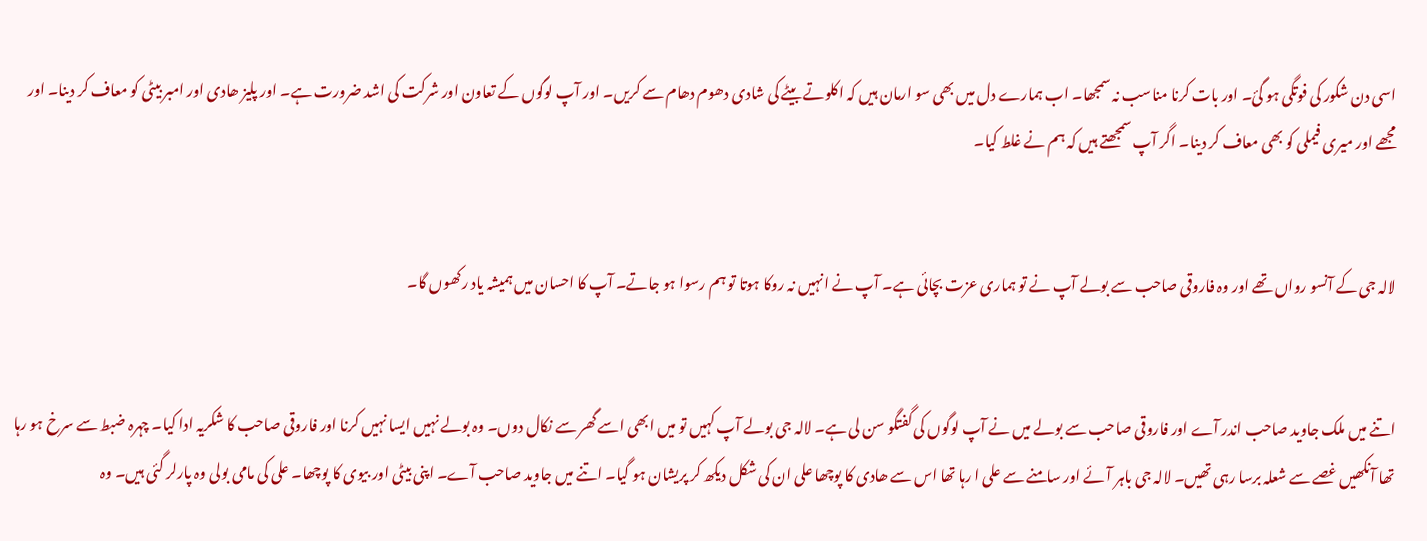اسی دن شکور کی فوتگی ہو گئ۔ اور بات کرنا مناسب نہ سمجھا۔ اب ہمارے دل میں بھی سو ارمان ہیں کہ اکلوتے بیٹے کی شادی دھوم دھام سے کریں۔ اور آپ لوگوں کے تعاون اور شرکت کی اشد ضرورت ہے۔ اور پلیز ھادی اور امبر بیٹی کو معاف کر دینا۔ اور مجھے اور میری فیملی کو بھی معاف کر دینا۔ اگر آپ سمجھتے ہیں کہ ہم نے غلط کیا۔


لالہ جی کے آنسو رواں تھے اور وہ فاروقی صاحب سے بولے آپ نے تو ہماری عزت بچائی ہے۔ آپ نے انہیں نہ روکا ہوتا تو ہم رسوا ہو جاتے۔ آپ کا احسان میں ہمیشہ یاد رکھوں گا۔


اتنے میں ملک جاوید صاحب اندر آے اور فاروقی صاحب سے بولے میں نے آپ لوگوں کی گفتگو سن لی ہے۔ لالہ جی بولے آپ کہیں تو میں ابھی اسے گھر سے نکال دوں۔ وہ بولے نہیں ایسا نہیں کرنا اور فاروقی صاحب کا شکریہ ادا کیا۔ چہرہ ضبط سے سرخ ہو رہا تھا آنکھیں غصے سے شعلہ برسا رہی تھیں۔ لالہ جی باہر آئے اور سامنے سے علی ا رہا تھا اس سے ھادی کا پوچھا علی ان کی شکل دیکھ کر پریشان ہو گیا۔ اتنے میں جاوید صاحب آے۔ اپنی بیٹی اور بیوی کا پوچھا۔ علی کی مامی بولی وہ پارلر گئی ہیں۔ وہ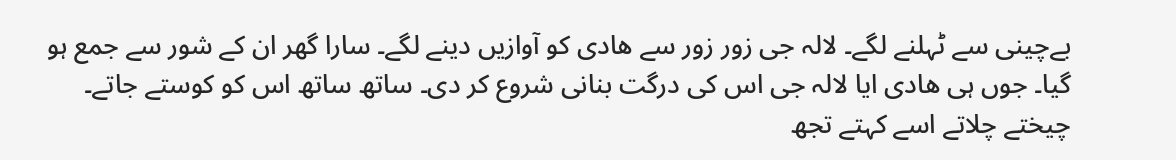بےچینی سے ٹہلنے لگے۔ لالہ جی زور زور سے ھادی کو آوازیں دینے لگے۔ سارا گھر ان کے شور سے جمع ہو گیا۔ جوں ہی ھادی ایا لالہ جی اس کی درگت بنانی شروع کر دی۔ ساتھ ساتھ اس کو کوستے جاتے۔ چیختے چلاتے اسے کہتے تجھ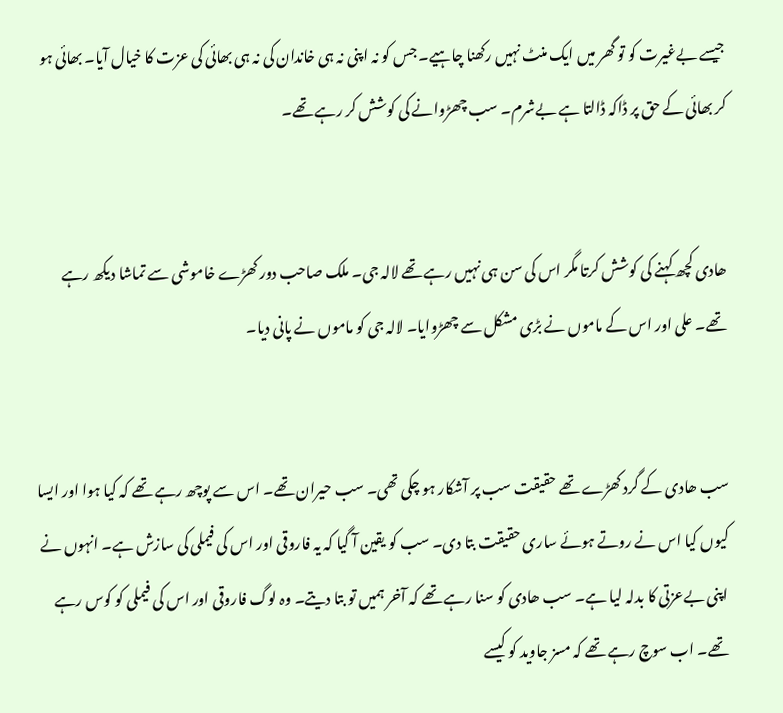جیسے بےغیرت کو تو گھر میں ایک منٹ نہیں رکھنا چاہیے۔ جس کو نہ اپنی نہ ہی خاندان کی نہ ہی بھائی کی عزت کا خیال آیا۔ بھائی ہو کر بھائی کے حق پر ڈاکہ ڈالتا ہے بےشرم۔ سب چھڑوانے کی کوشش کر رہے تھے۔


ھادی کچھ کہنے کی کوشش کرتا مگر اس کی سن ہی نہیں رہے تھے لالہ جی۔ ملک صاحب دور کھڑے خاموشی سے تماشا دیکھ رہے تھے۔ علی اور اس کے ماموں نے بڑی مشکل سے چھڑوایا۔ لالہ جی کو ماموں نے پانی دیا۔


سب ھادی کے گرد کھڑے تھے حقیقت سب پر آشکار ہو چکی تھی۔ سب حیران تھے۔ اس سے پوچھ رہے تھے کہ کیا ہوا اور ایسا کیوں کیا اس نے روتے ہوئے ساری حقیقت بتا دی۔ سب کو یقین آ گیا کہ یہ فاروقی اور اس کی فیملی کی سازش ہے۔ انہوں نے اپنی بےعزتی کا بدلہ لیا ہے۔ سب ھادی کو سنا رہے تھے کہ آخر ہمیں تو بتا دیتے۔ وہ لوگ فاروقی اور اس کی فیملی کو کوس رہے تھے۔ اب سوچ رہے تھے کہ مسز جاوید کو کیسے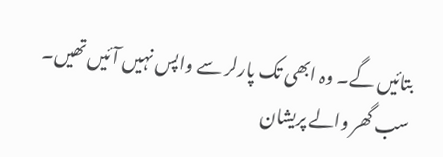بتائیں گے۔ وہ ابھی تک پارلر سے واپس نہیں آئیں تھیں۔ سب گھر والے پریشان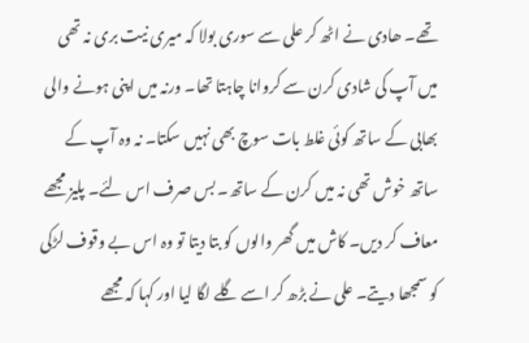تھے۔ ھادی نے اٹھ کر علی سے سوری بولا کہ میری نیت بری نہ تھی میں آپ کی شادی کرن سے کروانا چاہتا تھا۔ ورنہ میں اپنی ہونے والی بھابی کے ساتھ کوئی غلط بات سوچ بھی نہیں سکتا۔ نہ وہ آپ کے ساتھ خوش تھی نہ میں کرن کے ساتھ۔ بس صرف اس لئے۔ پلیز مجھے معاف کر دیں۔ کاش میں گھر والوں کو بتا دیتا تو وہ اس بے وقوف لڑکی کو سمجھا دیتے۔ علی نے بڑھ کر اسے گلے لگا لیا اور کہا کہ مجھے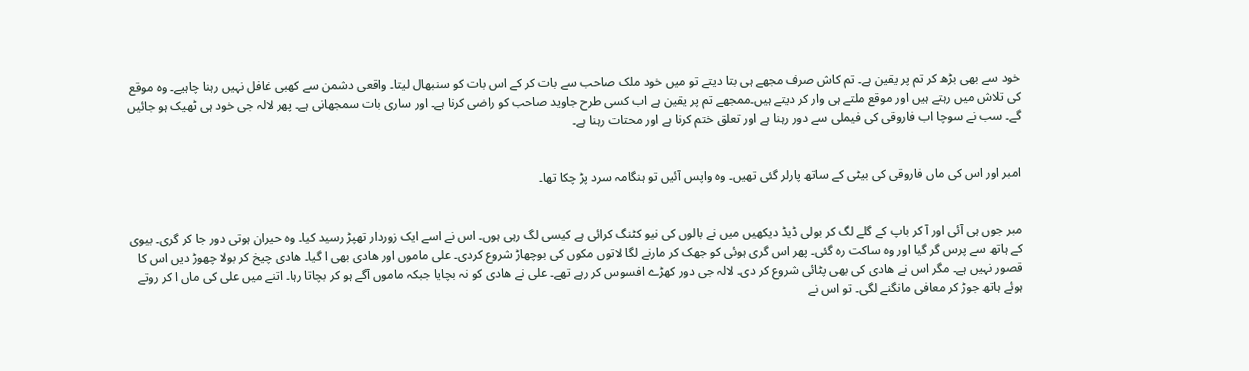خود سے بھی بڑھ کر تم پر یقین ہے۔ تم کاش صرف مجھے ہی بتا دیتے تو میں خود ملک صاحب سے بات کر کے اس بات کو سنبھال لیتا۔ واقعی دشمن سے کھبی غافل نہیں رہنا چاہیے۔ وہ موقع کی تلاش میں رہتے ہیں اور موقع ملتے ہی وار کر دیتے ہیں۔ممجھے تم پر یقین ہے اب کسی طرح جاوید صاحب کو راضی کرنا ہے۔ اور ساری بات سمجھانی ہے۔ پھر لالہ جی خود ہی ٹھیک ہو جائیں گے۔ سب نے سوچا اب فاروقی کی فیملی سے دور رہنا ہے اور تعلق ختم کرنا ہے اور محتات رہنا ہے۔


امبر اور اس کی ماں فاروقی کی بیٹی کے ساتھ پارلر گئی تھیں۔ وہ واپس آئیں تو ہنگامہ سرد پڑ چکا تھا۔


مبر جوں ہی آئی اور آ کر باپ کے گلے لگ کر بولی ڈیڈ دیکھیں میں نے بالوں کی نیو کٹنگ کرائی ہے کیسی لگ رہی ہوں۔ اس نے اسے ایک زوردار تھپڑ رسید کیا۔ وہ حیران ہوتی دور جا کر گری۔ بیوی کے ہاتھ سے پرس گر گیا اور وہ ساکت رہ گئی۔ پھر اس گری ہوئی کو جھک کر مارنے لگا لاتوں مکوں کی بوچھاڑ شروع کردی۔ علی ماموں اور ھادی بھی ا گیا۔ ھادی چیخ کر بولا چھوڑ دیں اس کا قصور نہیں ہے۔ مگر اس نے ھادی کی بھی پٹائی شروع کر دی۔ لالہ جی دور کھڑے افسوس کر رہے تھے۔ علی نے ھادی کو نہ بچایا جبکہ ماموں آگے ہو کر بچاتا رہا۔ اتنے میں علی کی ماں ا کر روتے ہوئے ہاتھ جوڑ کر معافی مانگنے لگی۔ تو اس نے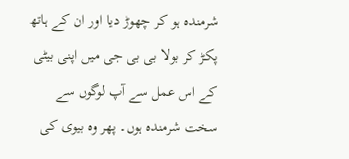شرمندہ ہو کر چھوڑ دیا اور ان کے ہاتھ پکڑ کر بولا بی بی جی میں اپنی بیٹی کے اس عمل سے آپ لوگوں سے سخت شرمندہ ہوں۔ پھر وہ بیوی کی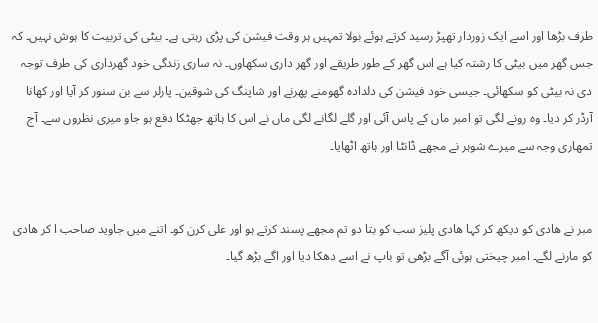طرف بڑھا اور اسے ایک زوردار تھپڑ رسید کرتے ہوئے بولا تمہیں ہر وقت فیشن کی پڑی رہتی ہے۔ بیٹی کی تربیت کا ہوش نہیں۔ کہ جس گھر میں بیٹی کا رشتہ کیا ہے اس گھر کے طور طریقے اور گھر داری سکھاوں۔ نہ ساری زندگی خود گھرداری کی طرف توجہ دی نہ بیٹی کو سکھائی۔ جیسی خود فیشن کی دلدادہ گھومنے پھرنے اور شاپنگ کی شوقین۔ پارلر سے بن سنور کر آیا اور کھانا آرڈر کر دیا۔ وہ رونے لگی تو امبر ماں کے پاس آئی اور گلے لگانے لگی ماں نے اس کا ہاتھ جھٹکا دفع ہو جاو میری نظروں سے۔ آج تمھاری وجہ سے میرے شوہر نے مجھے ڈانٹا اور ہاتھ اٹھایا۔


مبر نے ھادی کو دیکھ کر کہا ھادی پلیز سب کو بتا دو تم مجھے پسند کرتے ہو اور علی کرن کو۔ اتنے میں جاوید صاحب ا کر ھادی کو مارنے لگے۔ امبر چیختی ہوئی آگے بڑھی تو باپ نے اسے دھکا دیا اور اگے بڑھ گیا۔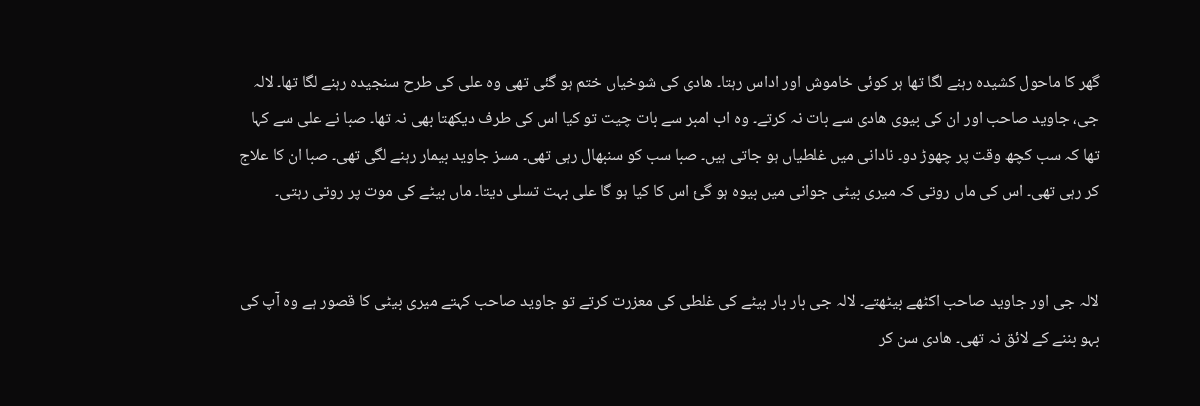گھر کا ماحول کشیدہ رہنے لگا تھا ہر کوئی خاموش اور اداس رہتا۔ ھادی کی شوخیاں ختم ہو گئی تھی وہ علی کی طرح سنجیدہ رہنے لگا تھا۔ لالہ جی، جاوید صاحب اور ان کی بیوی ھادی سے بات نہ کرتے۔ وہ اب امبر سے بات چیت تو کیا اس کی طرف دیکھتا بھی نہ تھا۔ صبا نے علی سے کہا تھا کہ سب کچھ وقت پر چھوڑ دو۔ نادانی میں غلطیاں ہو جاتی ہیں۔ صبا سب کو سنبھال رہی تھی۔ مسز جاوید بیمار رہنے لگی تھی۔ صبا ان کا علاج کر رہی تھی۔ اس کی ماں روتی کہ میری بیٹی جوانی میں بیوہ ہو گئ اس کا کیا ہو گا علی بہت تسلی دیتا۔ ماں بیٹے کی موت پر روتی رہتی۔


لالہ جی اور جاوید صاحب اکٹھے بیٹھتے۔ لالہ جی بار بار بیٹے کی غلطی کی معزرت کرتے تو جاوید صاحب کہتے میری بیٹی کا قصور ہے وہ آپ کی بہو بننے کے لائق نہ تھی۔ ھادی سن کر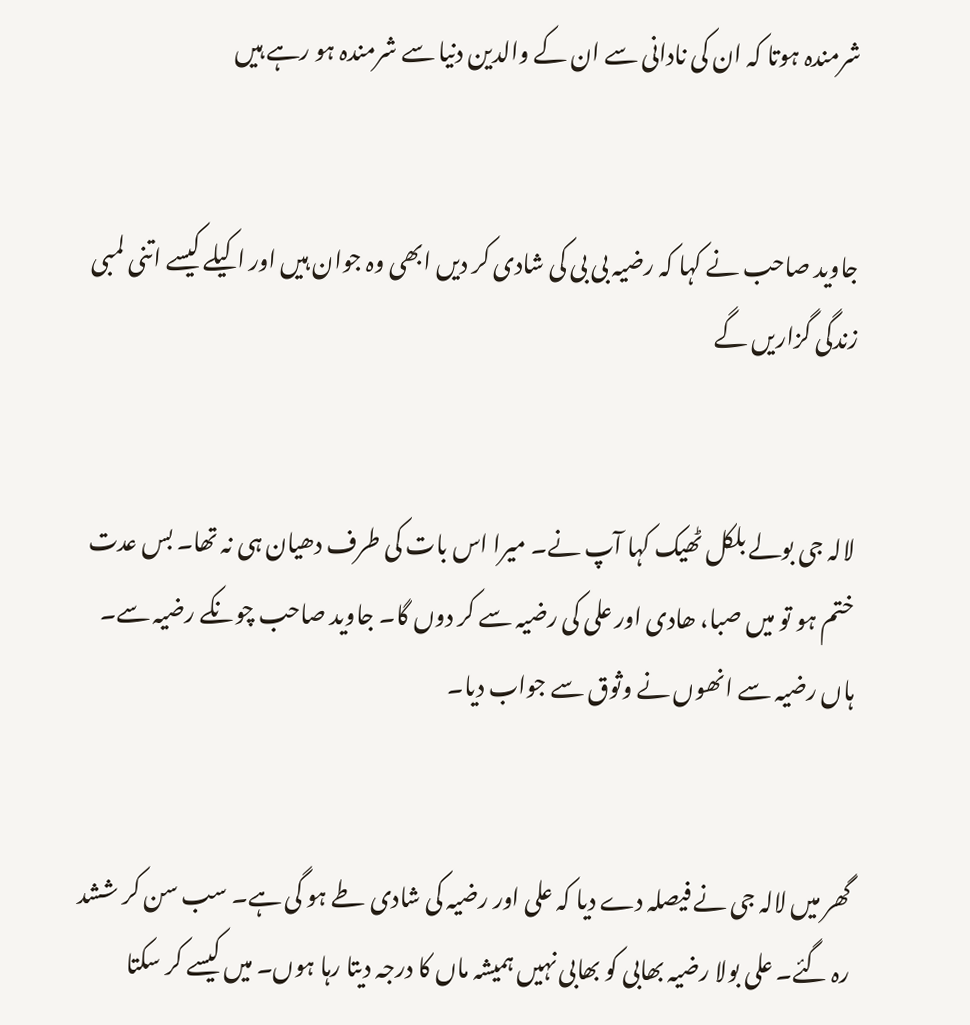شرمندہ ہوتا کہ ان کی نادانی سے ان کے والدین دنیا سے شرمندہ ہو رہے ہیں


جاوید صاحب نے کہا کہ رضیہ بی بی کی شادی کر دیں ابھی وہ جوان ہیں اور اکیلے کیسے اتنی لمبی زندگی گزاریں گے


لالہ جی بولے بلکل ٹھیک کہا آپ نے۔ میرا اس بات کی طرف دھیان ہی نہ تھا۔ بس عدت ختم ہو تو میں صبا، ھادی اور علی کی رضیہ سے کر دوں گا۔ جاوید صاحب چونکے رضیہ سے۔ ہاں رضیہ سے انھوں نے وثوق سے جواب دیا۔


گھر میں لالہ جی نے فیصلہ دے دیا کہ علی اور رضیہ کی شادی طے ہو گی ہے۔ سب سن کر ششد رہ گئے۔ علی بولا رضیہ بھابی کو بھابی نہیں ہمیشہ ماں کا درجہ دیتا رہا ہوں۔ میں کیسے کر سکتا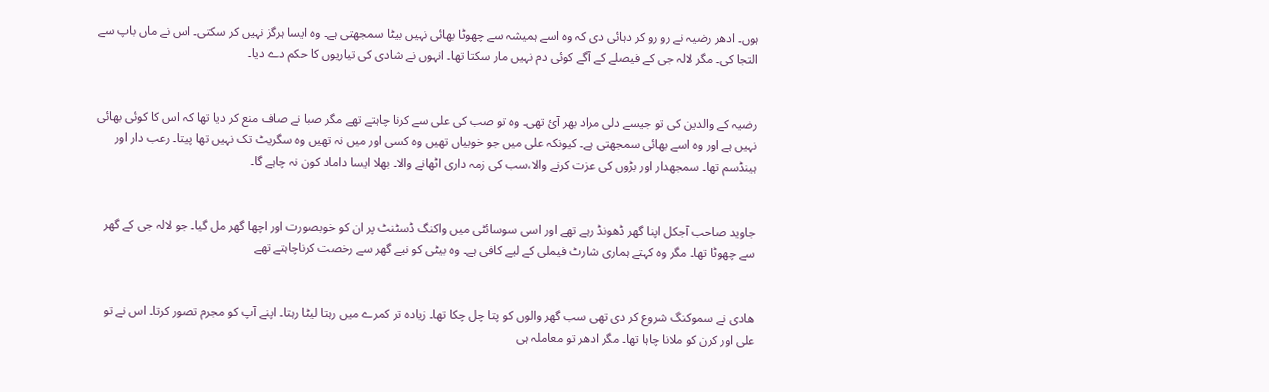ہوں۔ ادھر رضیہ نے رو رو کر دہائی دی کہ وہ اسے ہمیشہ سے چھوٹا بھائی نہیں بیٹا سمجھتی ہے۔ وہ ایسا ہرگز نہیں کر سکتی۔ اس نے ماں باپ سے التجا کی۔ مگر لالہ جی کے فیصلے کے آگے کوئی دم نہیں مار سکتا تھا۔ انہوں نے شادی کی تیاریوں کا حکم دے دیا۔


رضیہ کے والدین کی تو جیسے دلی مراد بھر آئ تھی۔ وہ تو صب کی علی سے کرنا چاہتے تھے مگر صبا نے صاف منع کر دیا تھا کہ اس کا کوئی بھائی نہیں ہے اور وہ اسے بھائی سمجھتی ہے۔ کیونکہ علی میں جو خوبیاں تھیں وہ کسی اور میں نہ تھیں وہ سگریٹ تک نہیں تھا پیتا۔ رعب دار اور ہینڈسم تھا۔ سمجھدار اور بڑوں کی عزت کرنے والا،سب کی زمہ داری اٹھانے والا۔ بھلا ایسا داماد کون نہ چاہے گا۔


جاوید صاحب آجکل اپنا گھر ڈھونڈ رہے تھے اور اسی سوسائٹی میں واکنگ ڈسٹنٹ پر ان کو خوبصورت اور اچھا گھر مل گیا۔ جو لالہ جی کے گھر سے چھوٹا تھا۔ مگر وہ کہتے ہماری شارٹ فیملی کے لیے کافی ہے۔ وہ بیٹی کو نیے گھر سے رخصت کرناچاہتے تھے


ھادی نے سموکنگ شروع کر دی تھی سب گھر والوں کو پتا چل چکا تھا۔ زیادہ تر کمرے میں رہتا لیٹا رہتا۔ اپنے آپ کو مجرم تصور کرتا۔ اس نے تو علی اور کرن کو ملانا چاہا تھا۔ مگر ادھر تو معاملہ ہی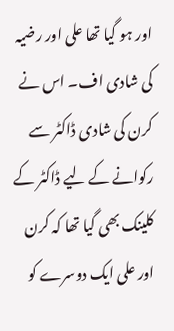اور ہو گیا تھا علی اور رضیہ کی شادی اف۔ اس نے کرن کی شادی ڈاکٹر سے رکوانے کے لیے ڈاکٹر کے کلینک بھی گیا تھا کہ کرن اور علی ایک دوسرے کو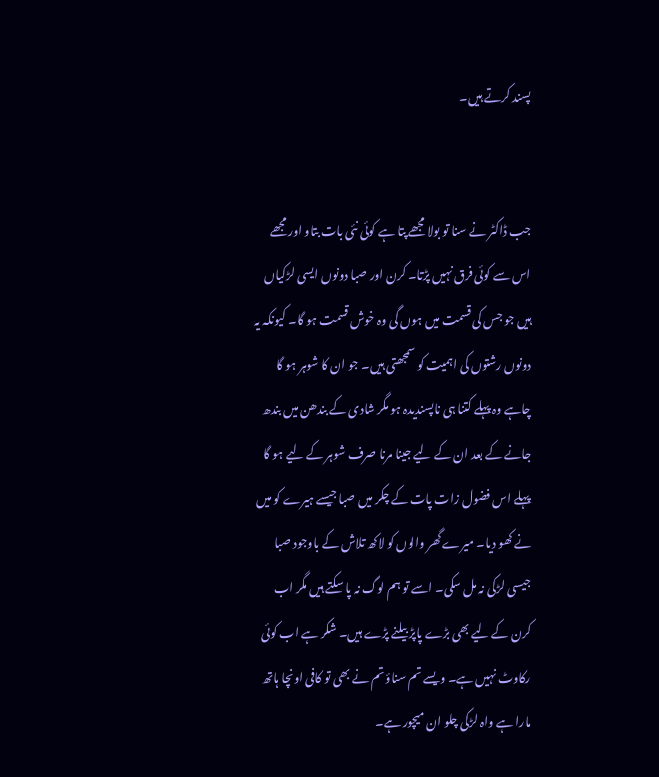پسند کرتے ہیں۔


جب ڈاکٹر نے سنا تو بولا مجھے پتا ہے کوئی نئی بات بتاو اور مجھے اس سے کوئی فرق نہیں پڑتا۔ کرن اور صبا دونوں ایسی لڑکیاں ہیں جو جس کی قسمت میں ہوں گی وہ خوش قسمت ہو گا۔ کیونکہ یہ دونوں رشتوں کی اہمیت کو سمجھتی ہیں۔ جو ان کا شوہر ہو گا چاہے وہ پہلے کتنا ہی ناپسندیدہ ہو مگر شادی کے بندھن میں بندھ جانے کے بعد ان کے لیے جینا مرنا صرف شوہر کے لیے ہو گا پہلے اس فضول زات پات کے چکر میں صبا جیسے ہیرے کو میں نے کھو دیا۔ میرے گھر والوں کو لاکھ تلاش کے باوجود صبا جیسی لڑکی نہ مل سکی۔ اسے تو ہم لوگ نہ پا سکتے ہیں مگر اب کرن کے لیے بھی بڑے پاپڑ بیلنے پڑے ہیں۔ شکر ہے اب کوئی رکاوٹ نہیں ہے۔ ویسے تم سناؤ تم نے بھی تو کافی اونچا ہاتھ مارا ہے واہ لڑکی چلو ان میچور ہے۔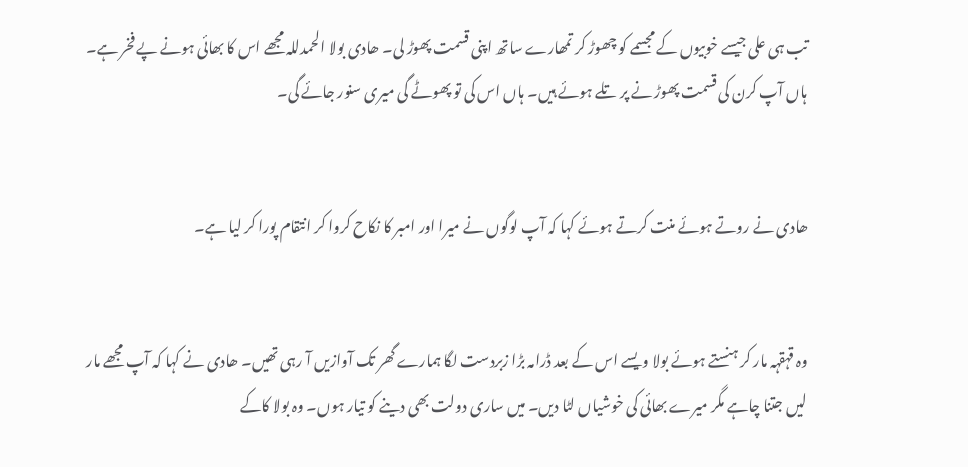تب ہی علی جیسے خوبیوں کے مجسمے کو چھوڑ کر تمھارے ساتھ اپنی قسمت پھوڑ لی۔ ھادی بولا الحمدللہ مجھے اس کا بھائی ہونے پے فخر ہے۔ ہاں آپ کرن کی قسمت پھوڑ نے پر تلے ہوئے ہیں۔ ہاں اس کی تو پھوٹے گی میری سنور جائے گی۔


ھادی نے روتے ہوئے منت کرتے ہوئے کہا کہ آپ لوگوں نے میرا اور امبر کا نکاح کروا کر انتقام پورا کر لیا ہے۔


وہ قہقہہ مار کر ہنستے ہوئے بولا ویسے اس کے بعد ڈرامہ بڑا زبردست لگا ہمارے گھر تک آوازیں آ رہی تھیں۔ ھادی نے کہا کہ آپ مجھے مار لیں جتنا چاہے مگر میرے بھائی کی خوشیاں لٹا دیں۔ میں ساری دولت بھی دینے کو تیار ہوں۔ وہ بولا کاکے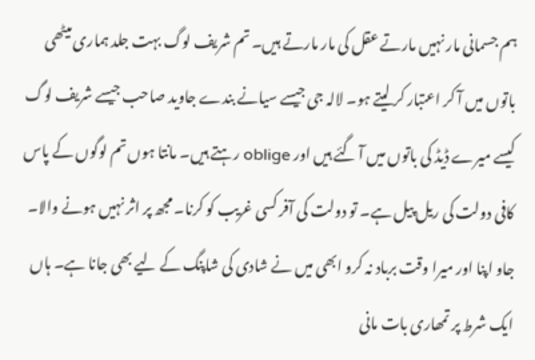ہم جسمانی مار نہیں مارتے عقل کی مار مارتے ہیں۔ تم شریف لوگ بہت جلد ہماری میٹھی باتوں میں آ کر اعتبار کر لیتے ہو۔ لالہ جی جیسے سیانے بندے جاوید صاحب جیسے شریف لوگ کیسے میرے ڈیڈ کی باتوں میں آ گئے ہیں اور oblige رہتے ہیں۔ مانتا ہوں تم لوگوں کے پاس کافی دولت کی ریل پیل ہے۔ تو دولت کی آفر کسی غریب کو کرنا۔ مجھ پر اثر نہیں ہونے والا۔ جاو اپنا اور میرا وقت برباد نہ کرو ابھی میں نے شادی کی شاپنگ کے لیے بھی جانا ہے۔ ہاں ایک شرط پر تمھاری بات مانی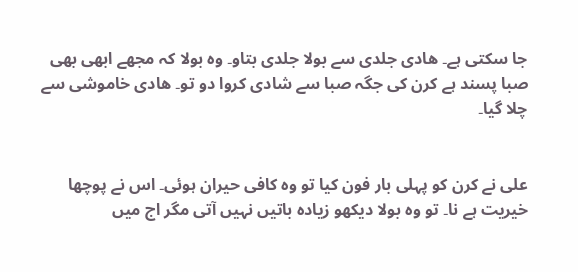جا سکتی ہے۔ ھادی جلدی سے بولا جلدی بتاو۔ وہ بولا کہ مجھے ابھی بھی صبا پسند ہے کرن کی جگہ صبا سے شادی کروا دو تو۔ ھادی خاموشی سے چلا گیا۔


علی نے کرن کو پہلی بار فون کیا تو وہ کافی حیران ہوئی۔ اس نے پوچھا خیریت ہے نا۔ تو وہ بولا دیکھو زیادہ باتیں نہیں آتی مگر اج میں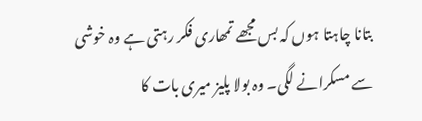بتانا چاہتا ہوں کہ بس مجھے تمھاری فکر رہتی ہے وہ خوشی سے مسکرانے لگی۔ وہ بولا پلیز میری بات کا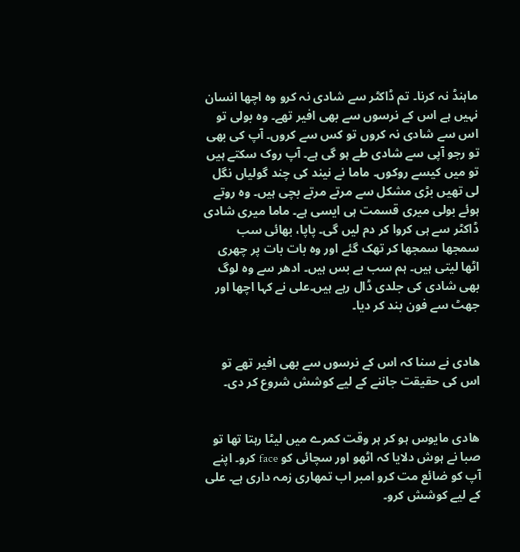ماہنڈ نہ کرنا۔ تم ڈاکٹر سے شادی نہ کرو وہ اچھا انسان نہیں ہے اس کے نرسوں سے بھی افیر تھے۔ وہ بولی تو اس سے شادی نہ کروں تو کس سے کروں۔ آپ کی بھی تو رجو آپی سے شادی طے ہو گی ہے۔ آپ روک سکتے ہیں تو میں کیسے روکوں۔ ماما نے نیند کی چند گولیاں نگل لی تھیں بڑی مشکل سے مرتے مرتے بچی ہیں۔ وہ روتے ہوئے بولی میری قسمت ہی ایسی ہے۔ ماما میری شادی ڈاکٹر سے ہی کروا کر دم لیں گی۔ پاپا، بھائی سب سمجھا سمجھا کر تھک گئے اور وہ بات بات پر چھری اٹھا لیتی ہیں۔ ہم سب بے بس ہیں۔ ادھر سے وہ لوگ بھی شادی کی جلدی ڈال رہے ہیں۔علی نے کہا اچھا اور جھٹ سے فون بند کر دیا۔


ھادی نے سنا کہ اس کے نرسوں سے بھی افیر تھے تو اس کی حقیقت جاننے کے لیے کوشش شروع کر دی۔


ھادی مایوس ہو کر ہر وقت کمرے میں لیٹا رہتا تھا تو صبا نے ہوش دلایا کہ اٹھو اور سچائی کو face کرو۔ اپنے آپ کو ضائع مت کرو امبر اب تمھاری زمہ داری ہے۔ علی کے لیے کوشش کرو۔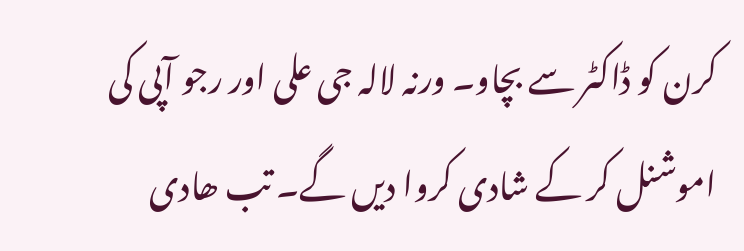کرن کو ڈاکٹر سے بچاو۔ ورنہ لالہ جی علی اور رجو آپی کی اموشنل کر کے شادی کروا دیں گے۔ تب ھادی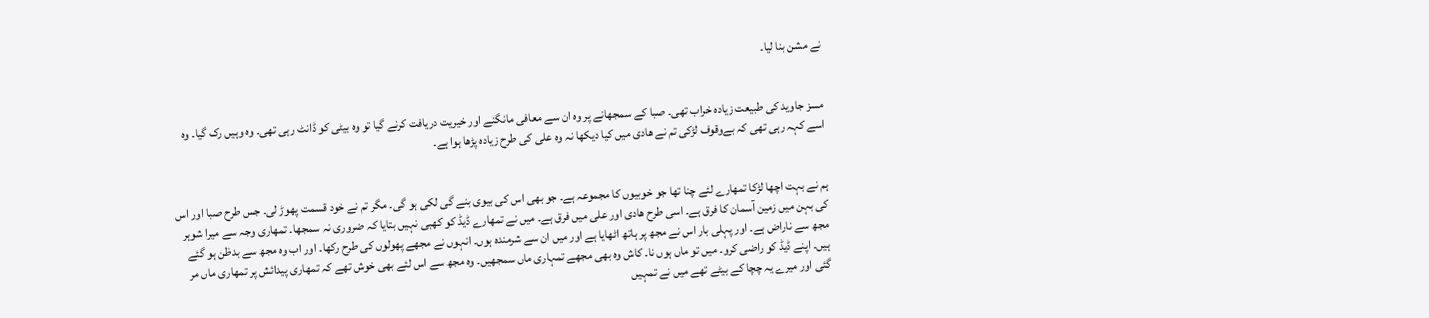نے مشن بنا لیا۔


مسز جاوید کی طبیعت زیادہ خراب تھی۔ صبا کے سمجھانے پر وہ ان سے معافی مانگنے اور خیریت دریافت کرنے گیا تو وہ بیٹی کو ڈانٹ رہی تھی۔ وہ وہیں رک گیا۔ وہ اسے کہہ رہی تھی کہ بےوقوف لڑکی تم نے ھادی میں کیا دیکھا نہ وہ علی کی طرح زیادہ پڑھا ہوا ہے۔


ہم نے بہت اچھا لڑکا تمھارے لئے چنا تھا جو خوبیوں کا مجموعہ ہے۔ جو بھی اس کی بیوی بنے گی لکی ہو گی۔ مگر تم نے خود قسمت پھوڑ لی۔ جس طرح صبا اور اس کی بہن میں زمین آسمان کا فرق ہے۔ اسی طرح ھادی اور علی میں فرق ہے۔ میں نے تمھارے ڈیڈ کو کھبی نہیں بتایا کہ ضروری نہ سمجھا۔ تمھاری وجہ سے میرا شوہر مجھ سے ناراض ہے۔ اور پہلی بار اس نے مجھ پر ہاتھ اٹھایا ہے اور میں ان سے شرمندہ ہوں۔ انہوں نے مجھے پھولوں کی طرح رکھا۔ اور اب وہ مجھ سے بدظن ہو گئے ہیں۔ اپنے ڈیڈ کو راضی کرو۔ میں تو ماں ہوں نا۔ کاش وہ بھی مجھے تمہاری ماں سمجھیں۔ وہ مجھ سے اس لئے بھی خوش تھے کہ تمھاری پیدائش پر تمھاری ماں مر گئی اور میرے یہ چچا کے بیٹے تھے میں نے تمہیں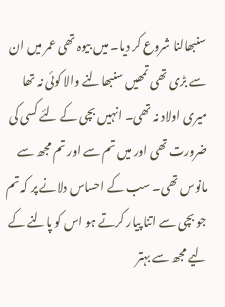سنبھالنا شروع کر دیا۔ میں بیوہ تھی عمر میں ان سے بڑی تھی تمھیں سنبھالنے والا کوئی نہ تھا میری اولاد نہ تھی۔ انہیں بچی کے لئے کسی کی ضرورت تھی اور میں تم سے اور تم مجھ سے مانوس تھی۔ سب کے احساس دلانے پر کہ تم جو بچی سے اتنا پیار کرتے ہو اس کو پالنے کے لیے مجھ سے بہتر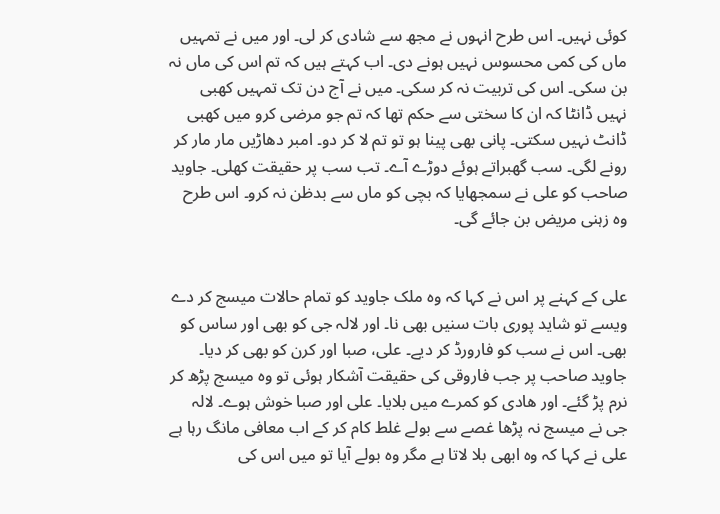کوئی نہیں۔ اس طرح انہوں نے مجھ سے شادی کر لی۔ اور میں نے تمہیں ماں کی کمی محسوس نہیں ہونے دی۔ اب کہتے ہیں کہ تم اس کی ماں نہ بن سکی۔ اس کی تربیت نہ کر سکی۔ میں نے آج دن تک تمہیں کھبی نہیں ڈانٹا کہ ان کا سختی سے حکم تھا کہ تم جو مرضی کرو میں کھبی ڈانٹ نہیں سکتی۔ پانی بھی پینا ہو تو تم لا کر دو۔ امبر دھاڑیں مار مار کر رونے لگی۔ سب گھبراتے ہوئے دوڑے آے۔ تب سب پر حقیقت کھلی۔ جاوید صاحب کو علی نے سمجھایا کہ بچی کو ماں سے بدظن نہ کرو۔ اس طرح وہ زہنی مریض بن جائے گی۔


علی کے کہنے پر اس نے کہا کہ وہ ملک جاوید کو تمام حالات میسج کر دے ویسے تو شاید پوری بات سنیں بھی نا۔ اور لالہ جی کو بھی اور ساس کو بھی۔ اس نے سب کو فارورڈ کر دیے۔ علی، صبا اور کرن کو بھی کر دیا۔ جاوید صاحب پر جب فاروقی کی حقیقت آشکار ہوئی تو وہ میسج پڑھ کر نرم پڑ گئے۔ اور ھادی کو کمرے میں بلایا۔ علی اور صبا خوش ہوے۔ لالہ جی نے میسج نہ پڑھا غصے سے بولے غلط کام کر کے اب معافی مانگ رہا ہے علی نے کہا کہ وہ ابھی بلا لاتا ہے مگر وہ بولے آیا تو میں اس کی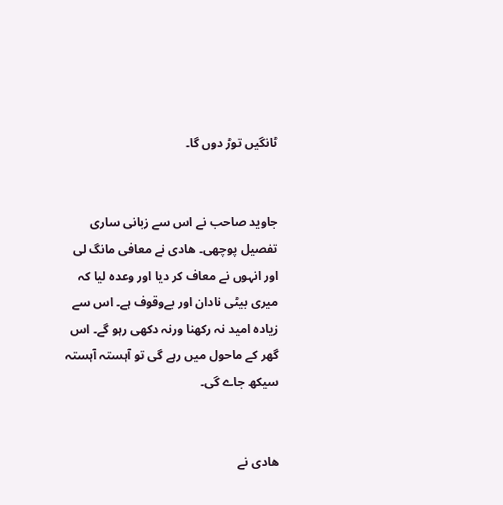ٹانگیں توڑ دوں گا۔


جاوید صاحب نے اس سے زبانی ساری تفصیل پوچھی۔ ھادی نے معافی مانگ لی اور انہوں نے معاف کر دیا اور وعدہ لیا کہ میری بیٹی نادان اور بےوقوف ہے۔ اس سے زیادہ امید نہ رکھنا ورنہ دکھی رہو گے۔ اس گھر کے ماحول میں رہے گی تو آہستہ آہستہ سیکھ جاے گی۔


ھادی نے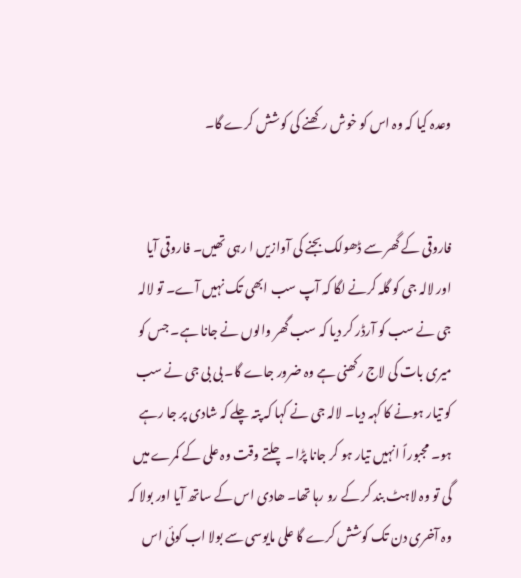وعدہ کیا کہ وہ اس کو خوش رکھنے کی کوشش کرے گا۔


فاروقی کے گھر سے ڈھولک بجنے کی آوازیں ا رہی تھیں۔ فاروقی آیا اور لالہ جی کو گلہ کرنے لگا کہ آپ سب ابھی تک نہیں آے۔ تو لالہ جی نے سب کو آرڈر کر دیا کہ سب گھر والوں نے جانا ہے۔ جس کو میری بات کی لاج رکھنی ہے وہ ضرور جاے گا۔ بی بی جی نے سب کو تیار ہونے کا کہہ دیا۔ لالہ جی نے کہا کہ پتہ چلے کہ شادی پر جا رہے ہو۔ مجبوراً انہیں تیار ہو کر جانا پڑا۔ چلتے وقت وہ علی کے کمرے میں گی تو وہ لاہٹ بند کر کے رو رہا تھا۔ ھادی اس کے ساتھ آیا اور بولا کہ وہ آخری دن تک کوشش کرے گا علی مایوسی سے بولا اب کوئی اس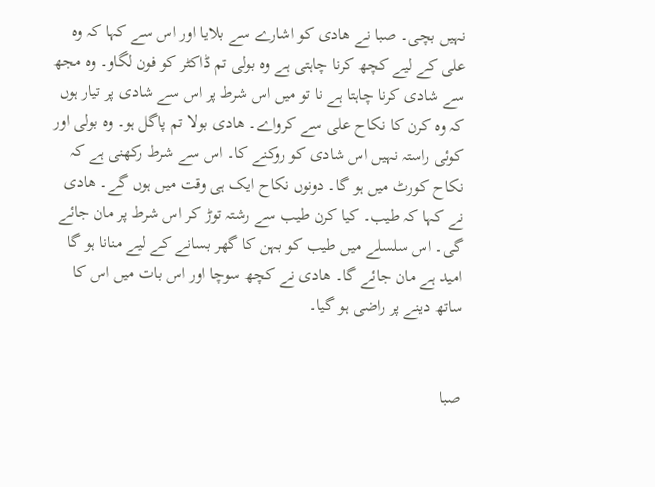نہیں بچی۔ صبا نے ھادی کو اشارے سے بلایا اور اس سے کہا کہ وہ علی کے لیے کچھ کرنا چاہتی ہے وہ بولی تم ڈاکٹر کو فون لگاو۔ وہ مجھ سے شادی کرنا چاہتا ہے نا تو میں اس شرط پر اس سے شادی پر تیار ہوں کہ وہ کرن کا نکاح علی سے کرواے۔ ھادی بولا تم پاگل ہو۔ وہ بولی اور کوئی راستہ نہیں اس شادی کو روکنے کا۔ اس سے شرط رکھنی ہے کہ نکاح کورٹ میں ہو گا۔ دونوں نکاح ایک ہی وقت میں ہوں گے۔ ھادی نے کہا کہ طیب۔ کیا کرن طیب سے رشتہ توڑ کر اس شرط پر مان جائے گی۔ اس سلسلے میں طیب کو بہن کا گھر بسانے کے لیے منانا ہو گا امید ہے مان جائے گا۔ ھادی نے کچھ سوچا اور اس بات میں اس کا ساتھ دینے پر راضی ہو گیا۔


صبا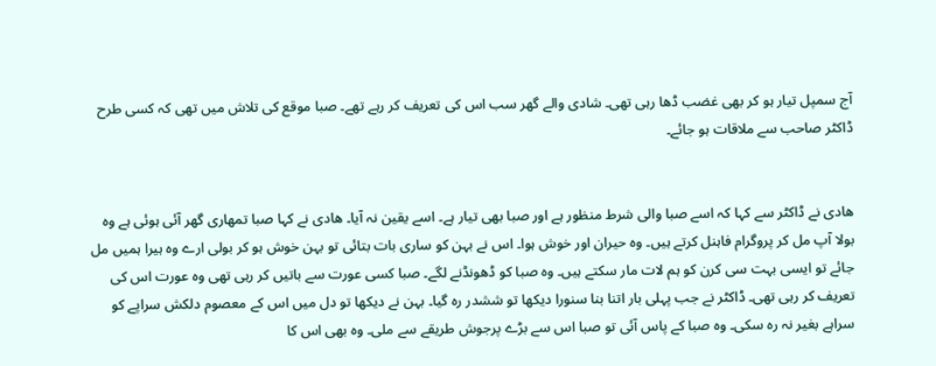آج سمپل تیار ہو کر بھی غضب ڈھا رہی تھی۔ شادی والے گھر سب اس کی تعریف کر رہے تھے۔ صبا موقع کی تلاش میں تھی کہ کسی طرح ڈاکٹر صاحب سے ملاقات ہو جائے۔


ھادی نے ڈاکٹر سے کہا کہ اسے صبا والی شرط منظور ہے اور صبا بھی تیار ہے۔ اسے یقین نہ آیا۔ ھادی نے کہا صبا تمھاری گھر آئی ہوئی ہے وہ بولا آپ مل کر پروگرام فاہنل کرتے ہیں۔ وہ حیران اور خوش ہوا۔ اس نے بہن کو ساری بات بتائی تو بہن خوش ہو کر بولی ارے وہ ہیرا ہمیں مل جائے تو ایسی بہت سی کرن کو ہم لات مار سکتے ہیں۔ وہ صبا کو ڈھونڈنے لگے۔ صبا کسی عورت سے باتیں کر رہی تھی وہ عورت اس کی تعریف کر رہی تھی۔ ڈاکٹر نے جب پہلی بار اتنا بنا سنورا دیکھا تو ششدر رہ گیا۔ بہن نے دیکھا تو دل میں اس کے معصوم دلکش سراپے کو سراہے بغیر نہ رہ سکی۔ وہ صبا کے پاس آئی تو صبا اس سے بڑے پرجوش طریقے سے ملی۔ وہ بھی اس کا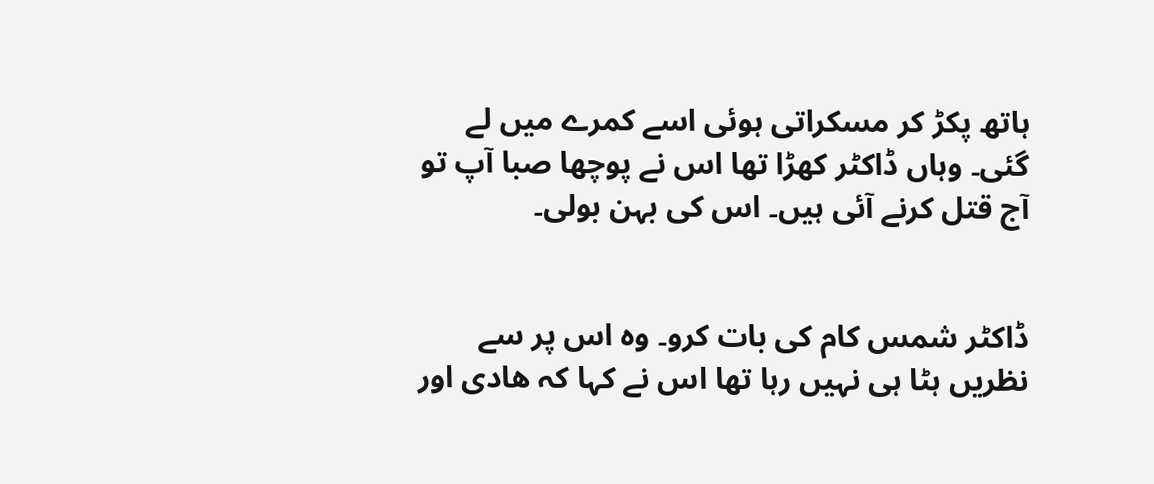ہاتھ پکڑ کر مسکراتی ہوئی اسے کمرے میں لے گئی۔ وہاں ڈاکٹر کھڑا تھا اس نے پوچھا صبا آپ تو آج قتل کرنے آئی ہیں۔ اس کی بہن بولی۔


ڈاکٹر شمس کام کی بات کرو۔ وہ اس پر سے نظریں ہٹا ہی نہیں رہا تھا اس نے کہا کہ ھادی اور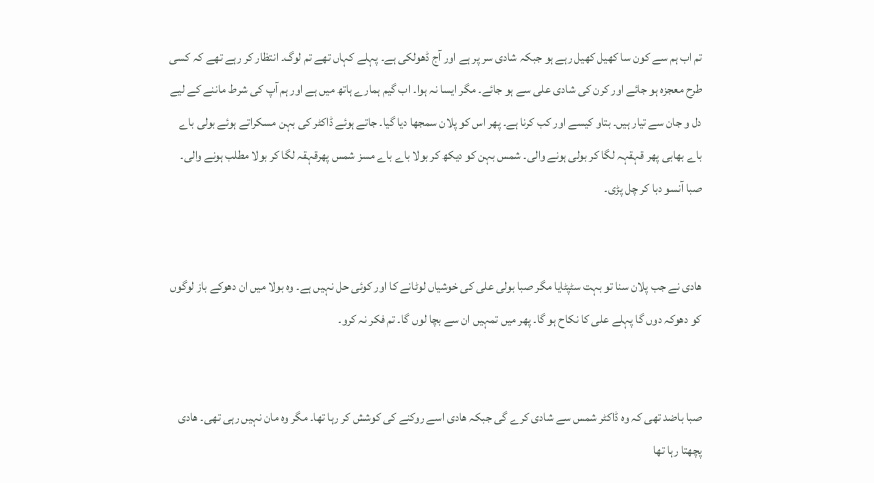تم اب ہم سے کون سا کھیل کھیل رہے ہو جبکہ شادی سر پر ہے اور آج ڈھولکی ہے۔ پہلے کہاں تھے تم لوگ۔ انتظار کر رہے تھے کہ کسی طرح معجزہ ہو جائے اور کرن کی شادی علی سے ہو جائے۔ مگر ایسا نہ ہوا۔ اب گیم ہمارے ہاتھ میں ہے اور ہم آپ کی شرط ماننے کے لیے دل و جان سے تیار ہیں۔ بتاو کیسے اور کب کرنا ہے۔ پھر اس کو پلان سمجھا دیا گیا۔ جاتے ہوئے ڈاکٹر کی بہن مسکراتے ہوئے بولی باے باے بھابی پھر قہقہہ لگا کر بولی ہونے والی۔ شمس بہن کو دیکھ کر بولا باے باے مسز شمس پھرقہقہ لگا کر بولا مطلب ہونے والی۔ صبا آنسو دبا کر چل پڑی۔


ھادی نے جب پلان سنا تو بہت سٹپٹایا مگر صبا بولی علی کی خوشیاں لوٹانے کا اور کوئی حل نہیں ہے۔ وہ بولا میں ان دھوکے باز لوگوں کو دھوکہ دوں گا پہلے علی کا نکاح ہو گا۔ پھر میں تمہیں ان سے بچا لوں گا۔ تم فکر نہ کرو۔


صبا باضد تھی کہ وہ ڈاکٹر شمس سے شادی کرے گی جبکہ ھادی اسے روکنے کی کوشش کر رہا تھا۔ مگر وہ مان نہیں رہی تھی۔ ھادی پچھتا رہا تھا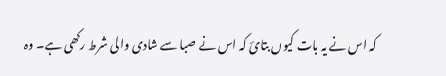کہ اس نے یہ بات کیوں بتائ کہ اس نے صبا سے شادی والی شرط رکھی ہے۔ وہ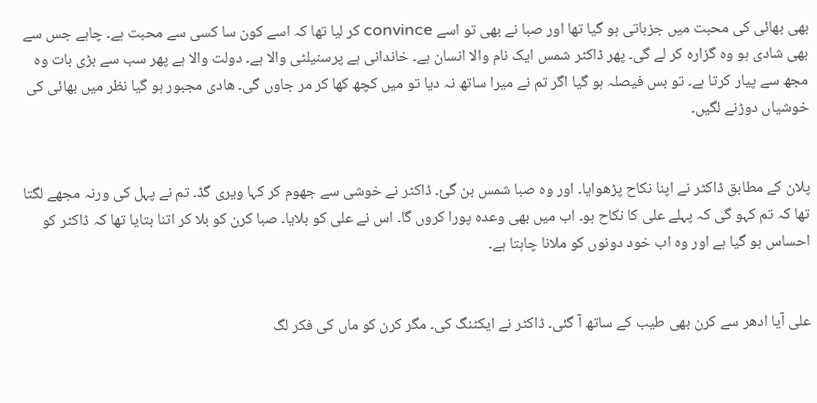بھی بھائی کی محبت میں جزباتی ہو گیا تھا اور صبا نے بھی تو اسے convince کر لیا تھا کہ اسے کون سا کسی سے محبت ہے۔ چاہے جس سے بھی شادی ہو وہ گزارہ کر لے گی۔ پھر ڈاکٹر شمس ایک نام والا انسان ہے۔ خاندانی ہے پرسنیلٹی والا ہے۔ دولت والا ہے پھر سب سے بڑی بات وہ مجھ سے پیار کرتا ہے۔ تو بس فیصلہ ہو گیا اگر تم نے میرا ساتھ نہ دیا تو میں کچھ کھا کر مر جاوں گی۔ ھادی مجبور ہو گیا نظر میں بھائی کی خوشیاں دوڑنے لگیں۔


پلان کے مطابق ڈاکٹر نے اپنا نکاح پڑھوایا۔ اور وہ صبا شمس بن گئ۔ ڈاکٹر نے خوشی سے جھوم کر کہا ویری گڈ۔ تم نے پہل کی ورنہ مجھے لگتا تھا کہ تم کہو گی کہ پہلے علی کا نکاح ہو۔ اب میں بھی وعدہ پورا کروں گا۔ اس نے علی کو بلایا۔ صبا کرن کو بلا کر اتنا بتایا تھا کہ ڈاکٹر کو احساس ہو گیا ہے اور وہ اب خود دونوں کو ملانا چاہتا ہے۔


علی آیا ادھر سے کرن بھی طیب کے ساتھ آ گئی۔ ڈاکٹر نے ایکٹنگ کی۔ مگر کرن کو ماں کی فکر لگ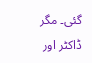گئی۔ مگر ڈاکٹر اور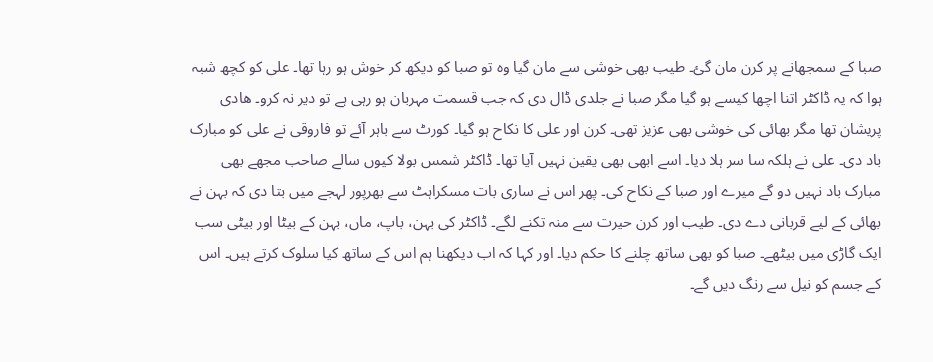صبا کے سمجھانے پر کرن مان گئ۔ طیب بھی خوشی سے مان گیا وہ تو صبا کو دیکھ کر خوش ہو رہا تھا۔ علی کو کچھ شبہ ہوا کہ یہ ڈاکٹر اتنا اچھا کیسے ہو گیا مگر صبا نے جلدی ڈال دی کہ جب قسمت مہربان ہو رہی ہے تو دیر نہ کرو۔ ھادی پریشان تھا مگر بھائی کی خوشی بھی عزیز تھی۔ کرن اور علی کا نکاح ہو گیا۔ کورٹ سے باہر آئے تو فاروقی نے علی کو مبارک باد دی۔ علی نے ہلکہ سا سر ہلا دیا۔ اسے ابھی بھی یقین نہیں آیا تھا۔ ڈاکٹر شمس بولا کیوں سالے صاحب مجھے بھی مبارک باد نہیں دو گے میرے اور صبا کے نکاح کی۔ پھر اس نے ساری بات مسکراہٹ سے بھرپور لہجے میں بتا دی کہ بہن نے بھائی کے لیے قربانی دے دی۔ طیب اور کرن حیرت سے منہ تکنے لگے۔ ڈاکٹر کی بہن، باپ، ماں، بہن کے بیٹا اور بیٹی سب ایک گاڑی میں بیٹھے۔ صبا کو بھی ساتھ چلنے کا حکم دیا۔ اور کہا کہ اب دیکھنا ہم اس کے ساتھ کیا سلوک کرتے ہیں۔ اس کے جسم کو نیل سے رنگ دیں گے۔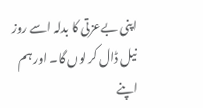اپنی بےعزتی کا بدلہ اسے روز نیل ڈال کر لوں گا۔ اور ہم اپنے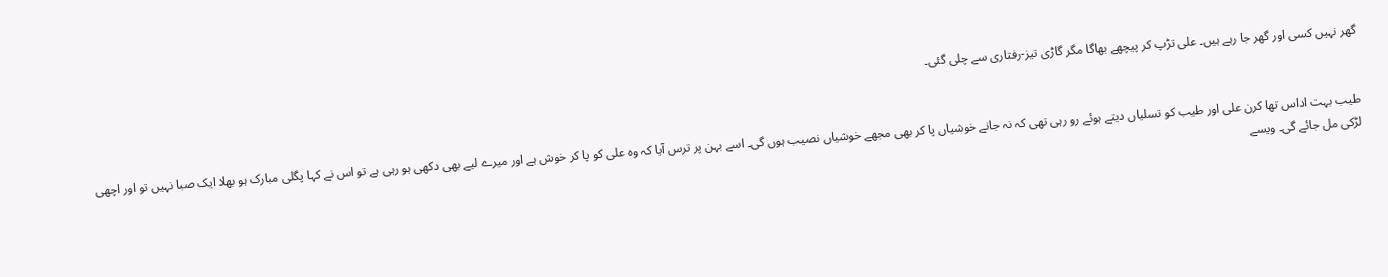گھر نہیں کسی اور گھر جا رہے ہیں۔ علی تڑپ کر پیچھے بھاگا مگر گاڑی تیز-رفتاری سے چلی گئی۔


طیب بہت اداس تھا کرن علی اور طیب کو تسلیاں دیتے ہوئے رو رہی تھی کہ نہ جانے خوشیاں پا کر بھی مجھے خوشیاں نصیب ہوں گی۔ اسے بہن پر ترس آیا کہ وہ علی کو پا کر خوش ہے اور میرے لیے بھی دکھی ہو رہی ہے تو اس نے کہا پگلی مبارک ہو بھلا ایک صبا نہیں تو اور اچھی لڑکی مل جائے گی۔ ویسے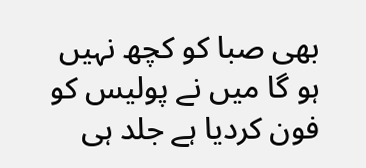بھی صبا کو کچھ نہیں ہو گا میں نے پولیس کو فون کردیا ہے جلد ہی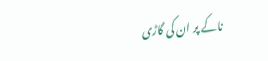ناکے پر ان کی گاڑی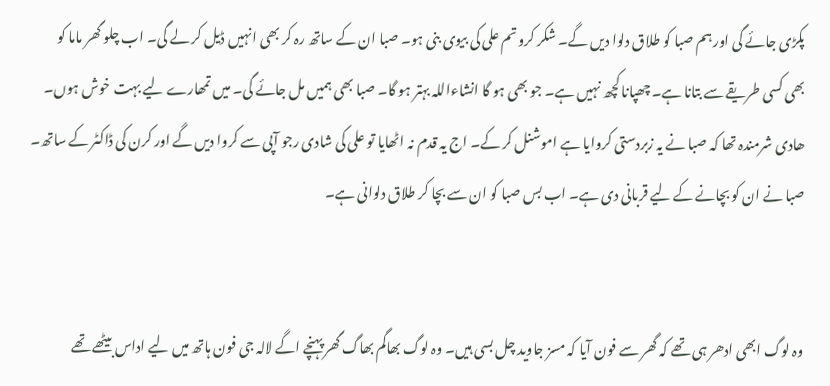پکڑی جائے گی اور ہم صبا کو طلاق دلوا دیں گے۔ شکر کرو تم علی کی بیوی بنی ہو۔ صبا ان کے ساتھ رہ کر بھی انہیں ڈیل کر لے گی۔ اب چلو گھر ماما کو بھی کسی طریقے سے بتانا ہے۔ چھپانا کچھ نہیں ہے۔ جو بھی ہو گا انشاءاللہ بہتر ہو گا۔ صبا بھی ہمیں مل جائے گی۔ میں تمھارے لیے بہت خوش ہوں۔ ھادی شرمندہ تھا کہ صبا نے یہ زبردستی کروایا ہے اموشنل کر کے۔ اج یہ قدم نہ اٹھایا تو علی کی شادی رجو آپی سے کروا دیں گے اور کرن کی ڈاکٹر کے ساتھ۔ صبا نے ان کو بچانے کے لیے قربانی دی ہے۔ اب بس صبا کو ان سے بچا کر طلاق دلوانی ہے۔


وہ لوگ ابھی ادھر ہی تھے کہ گھر سے فون آیا کہ مسز جاوید چل بسی ہیں۔ وہ لوگ بھاگم بھاگ گھر پہنچے اگے لالہ جی فون ہاتھ میں لیے اداس بیٹھے تھے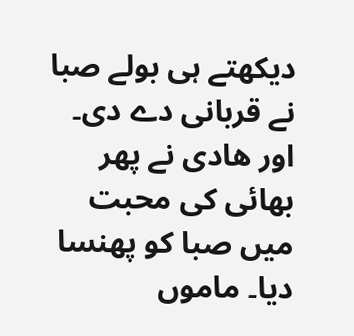دیکھتے ہی بولے صبا نے قربانی دے دی۔ اور ھادی نے پھر بھائی کی محبت میں صبا کو پھنسا دیا۔ ماموں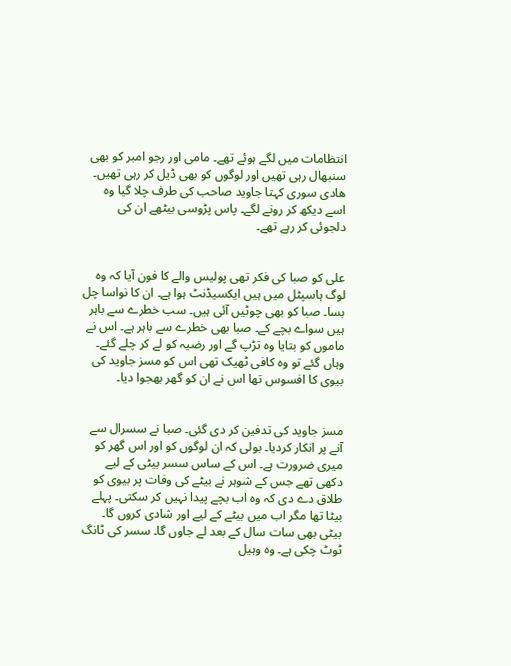انتظامات میں لگے ہوئے تھے۔ مامی اور رجو امبر کو بھی سنبھال رہی تھیں اور لوگوں کو بھی ڈیل کر رہی تھیں۔ ھادی سوری کہتا جاوید صاحب کی طرف چلا گیا وہ اسے دیکھ کر رونے لگے۔ پاس پڑوسی بیٹھے ان کی دلجوئی کر رہے تھے۔


علی کو صبا کی فکر تھی پولیس والے کا فون آیا کہ وہ لوگ ہاسپٹل میں ہیں ایکسیڈنٹ ہوا ہے۔ ان کا نواسا چل بسا۔ صبا کو بھی چوٹیں آئی ہیں۔ سب خطرے سے باہر ہیں سواے بچے کے۔ صبا بھی خطرے سے باہر ہے۔ اس نے ماموں کو بتایا وہ تڑپ گے اور رضیہ کو لے کر چلے گئے۔ وہاں گئے تو وہ کافی ٹھیک تھی اس کو مسز جاوید کی بیوی کا افسوس تھا اس نے ان کو گھر بھجوا دیا۔


مسز جاوید کی تدفین کر دی گئی۔ صبا نے سسرال سے آنے پر انکار کردیا۔ بولی کہ ان لوگوں کو اور اس گھر کو میری ضرورت ہے۔ اس کے ساس سسر بیٹی کے لیے دکھی تھے جس کے شوہر نے بیٹے کی وفات پر بیوی کو طلاق دے دی کہ وہ اب بچے پیدا نہیں کر سکتی۔ پہلے بیٹا تھا مگر اب میں بیٹے کے لیے اور شادی کروں گا۔ بیٹی بھی سات سال کے بعد لے جاوں گا۔ سسر کی ٹانگ ٹوٹ چکی ہے۔ وہ وہیل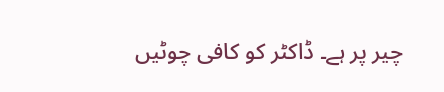چیر پر ہے۔ ڈاکٹر کو کافی چوٹیں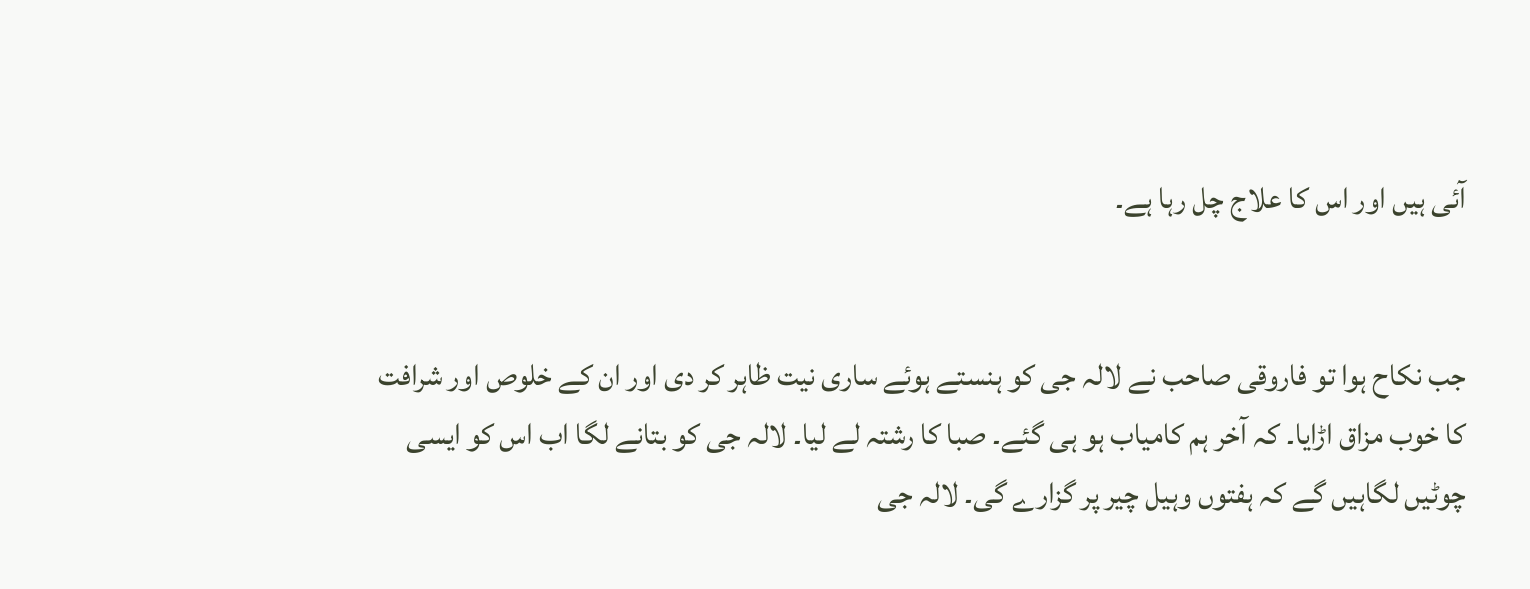آئی ہیں اور اس کا علاج چل رہا ہے۔


جب نکاح ہوا تو فاروقی صاحب نے لالہ جی کو ہنستے ہوئے ساری نیت ظاہر کر دی اور ان کے خلوص اور شرافت کا خوب مزاق اڑایا۔ کہ آخر ہم کامیاب ہو ہی گئے۔ صبا کا رشتہ لے لیا۔ لالہ جی کو بتانے لگا اب اس کو ایسی چوٹیں لگاہیں گے کہ ہفتوں وہیل چیر پر گزارے گی۔ لالہ جی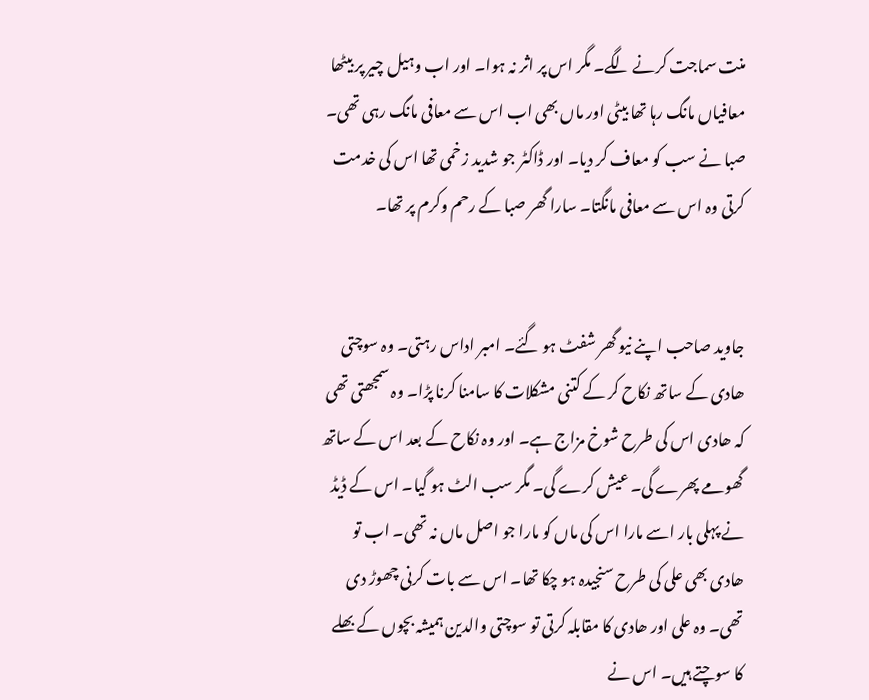منت سماجت کرنے لگے۔ مگر اس پر اثر نہ ہوا۔ اور اب وہیل چیر پر بیٹھا معافیاں مانگ رہا تھا بیٹی اور ماں بھی اب اس سے معافی مانگ رہی تھی۔ صبا نے سب کو معاف کر دیا۔ اور ڈاکٹر جو شدید زخمی تھا اس کی خدمت کرتی وہ اس سے معافی مانگتا۔ سارا گھر صبا کے رحم وکرم پر تھا۔


جاوید صاحب اپنے نیو گھر شفٹ ہو گئے۔ امبر اداس رہتی۔ وہ سوچتی ھادی کے ساتھ نکاح کر کے کتنی مشکلات کا سامنا کرنا پڑا۔ وہ سمجھتی تھی کہ ھادی اس کی طرح شوخ مزاج ہے۔ اور وہ نکاح کے بعد اس کے ساتھ گھومے پھرے گی۔ عیش کرے گی۔ مگر سب الٹ ہو گیا۔ اس کے ڈیڈ نے پہلی بار اسے مارا اس کی ماں کو مارا جو اصل ماں نہ تھی۔ اب تو ھادی بھی علی کی طرح سنجیدہ ہو چکا تھا۔ اس سے بات کرنی چھوڑ دی تھی۔ وہ علی اور ھادی کا مقابلہ کرتی تو سوچتی والدین ہمیشہ بچوں کے بھلے کا سوچتے ہیں۔ اس نے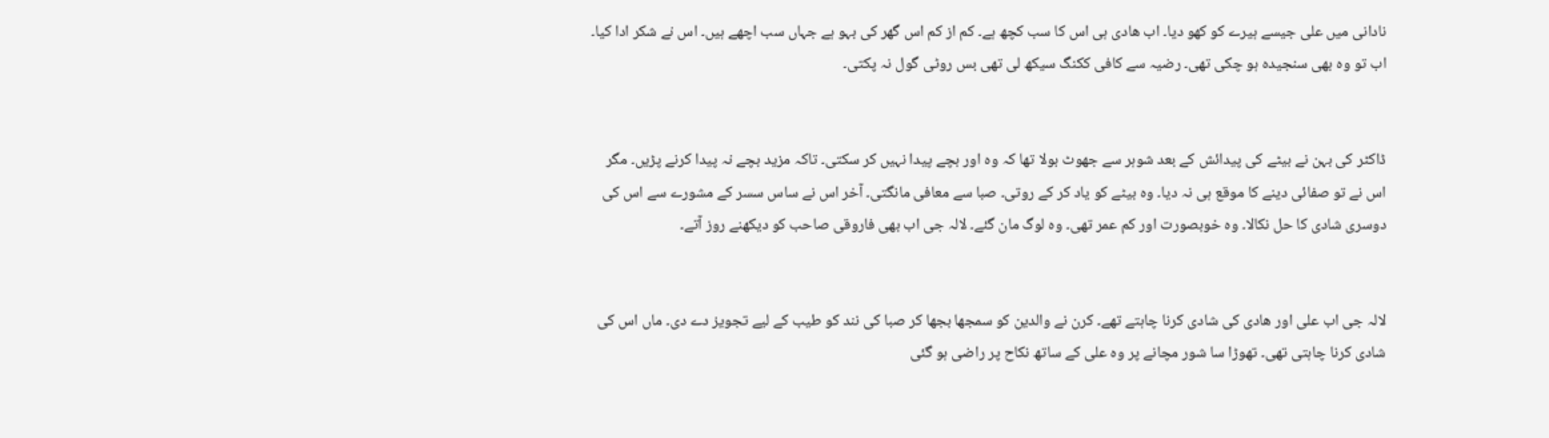نادانی میں علی جیسے ہیرے کو کھو دیا۔ اب ھادی ہی اس کا سب کچھ ہے۔ کم از کم اس گھر کی بہو ہے جہاں سب اچھے ہیں۔ اس نے شکر ادا کیا۔ اب تو وہ بھی سنجیدہ ہو چکی تھی۔ رضیہ سے کافی ککنگ سیکھ لی تھی بس روٹی گول نہ پکتی۔


ڈاکٹر کی بہن نے بیٹے کی پیدائش کے بعد شوہر سے جھوٹ بولا تھا کہ وہ اور بچے پیدا نہیں کر سکتی۔ تاکہ مزید بچے نہ پیدا کرنے پڑیں۔ مگر اس نے تو صفائی دینے کا موقع ہی نہ دیا۔ وہ بیٹے کو یاد کر کے روتی۔ صبا سے معافی مانگتی۔ آخر اس نے ساس سسر کے مشورے سے اس کی دوسری شادی کا حل نکالا۔ وہ خوبصورت اور کم عمر تھی۔ وہ لوگ مان گئے۔ لالہ جی اب بھی فاروقی صاحب کو دیکھنے روز آتے۔


لالہ جی اب علی اور ھادی کی شادی کرنا چاہتے تھے۔ کرن نے والدین کو سمجھا بجھا کر صبا کی نند کو طیب کے لیے تجویز دے دی۔ ماں اس کی شادی کرنا چاہتی تھی۔ تھوڑا سا شور مچانے پر وہ علی کے ساتھ نکاح پر راضی ہو گئی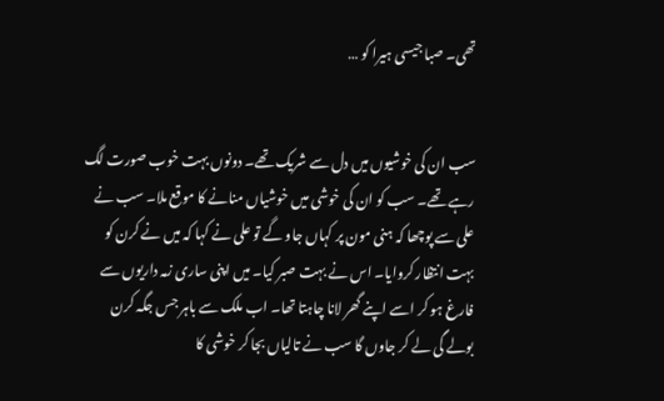تھی۔ صبا جیسی ہیرا کو …


سب ان کی خوشیوں میں دل سے شریک تھے۔ دونوں بہت خوب صورت لگ رہے تھے۔ سب کو ان کی خوشی میں خوشیاں منانے کا موقع ملا۔ سب نے علی سے پوچھا کہ ہنی مون پر کہاں جاو گے تو علی نے کہا کہ میں نے کرن کو بہت انتظار کروایا۔ اس نے بہت صبر کیا۔ میں اپنی ساری زمہ داریوں سے فارغ ہو کر اسے اپنے گھر لانا چاہتا تھا۔ اب ملک سے باہر جس جگہ کرن بولے گی لے کر جاوں گا سب نے تالیاں بجا کر خوشی کا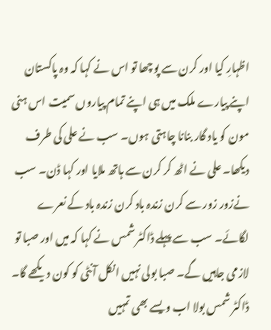اظہارِ کیا اور کرن سے پوچھا تو اس نے کہا کہ وہ پاکستان اپنے پیارے ملک میں ہی اپنے تمام پیاروں سمیت اس ہنی مون کو یاد گار بنانا چاہتی ہوں۔ سب نے علی کی طرف دیکھا۔ علی نے اٹھ کر کرن سے ہاتھ ملایا اور کہا ڈن۔ سب نےزور زور سے کرن زندہ باد کرن زندہ باد کے نعرے لگائے۔ سب سے پہلے ڈاکٹر شمس نے کہا کہ میں اور صبا تو لازمی جاہیں گے۔ صبا بولی نہیں انکل آنٹی کو کون دیکھے گا۔ ڈاکٹر شمس بولا اب ویسے بھی تمہیں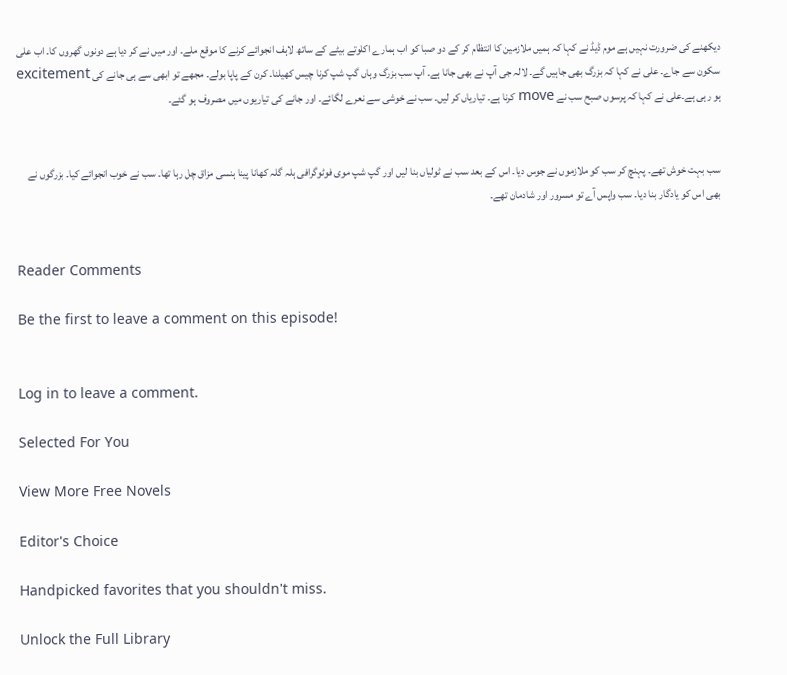دیکھنے کی ضرورت نہیں ہے موم ڈیڈ نے کہا کہ ہمیں ملازمین کا انتظام کر کے دو صبا کو اب ہمارے اکلوتے بیٹے کے ساتھ لاہف انجوائے کرنے کا موقع ملے۔ اور میں نے کر دیا ہے دونوں گھروں کا۔ اب علی سکون سے جاے۔ علی نے کہا کہ بزرگ بھی جاہیں گے۔ لالہ جی آپ نے بھی جانا ہے۔ آپ سب بزرگ وہاں گپ شپ کرنا چیس کھیلنا۔ کرن کے پاپا بولے۔ مجھے تو ابھی سے ہی جانے کی excitement ہو رہی ہے۔علی نے کہا کہ پرسوں صبح سب نے move کرنا ہے۔ تیاریاں کر لیں۔ سب نے خوشی سے نعرے لگائے۔ اور جانے کی تیاریوں میں مصروف ہو گئے۔


سب بہت خوش تھے۔ پہنچ کر سب کو ملازموں نے جوس دیا۔ اس کے بعد سب نے ٹولیاں بنا لیں اور گپ شپ موی فوٹوگرافی ہلہ گلہ کھانا پینا ہنسی مزاق چل رہا تھا۔ سب نے خوب انجوائے کیا۔ بزرگوں نے بھی اس کو یادگار بنا دیا۔ سب واپس آے تو مسرور اور شادمان تھے۔


Reader Comments

Be the first to leave a comment on this episode!


Log in to leave a comment.

Selected For You

View More Free Novels

Editor's Choice

Handpicked favorites that you shouldn't miss.

Unlock the Full Library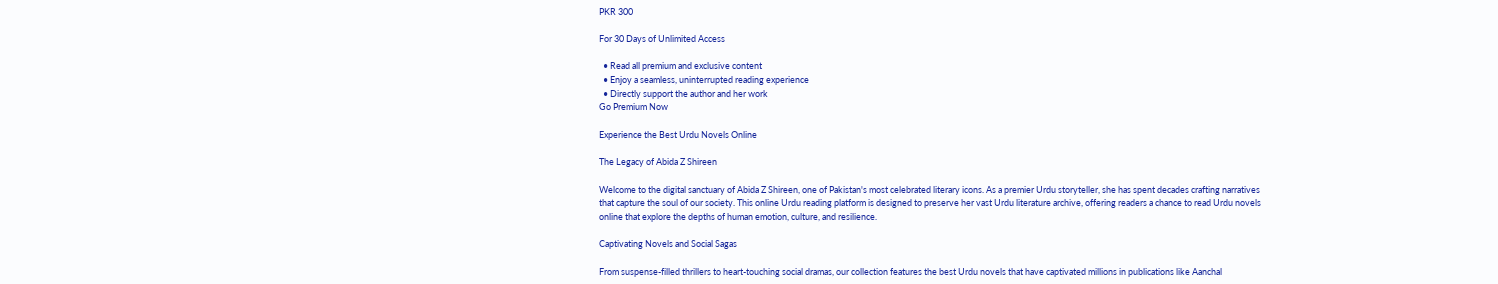PKR 300

For 30 Days of Unlimited Access

  • Read all premium and exclusive content
  • Enjoy a seamless, uninterrupted reading experience
  • Directly support the author and her work
Go Premium Now

Experience the Best Urdu Novels Online

The Legacy of Abida Z Shireen

Welcome to the digital sanctuary of Abida Z Shireen, one of Pakistan's most celebrated literary icons. As a premier Urdu storyteller, she has spent decades crafting narratives that capture the soul of our society. This online Urdu reading platform is designed to preserve her vast Urdu literature archive, offering readers a chance to read Urdu novels online that explore the depths of human emotion, culture, and resilience.

Captivating Novels and Social Sagas

From suspense-filled thrillers to heart-touching social dramas, our collection features the best Urdu novels that have captivated millions in publications like Aanchal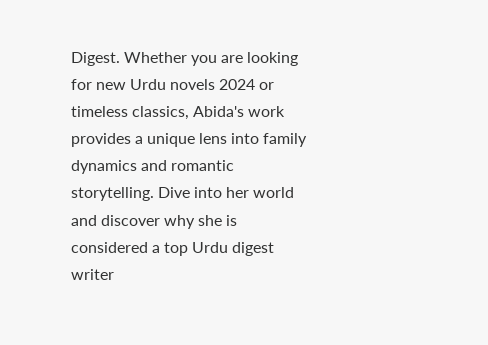Digest. Whether you are looking for new Urdu novels 2024 or timeless classics, Abida's work provides a unique lens into family dynamics and romantic storytelling. Dive into her world and discover why she is considered a top Urdu digest writer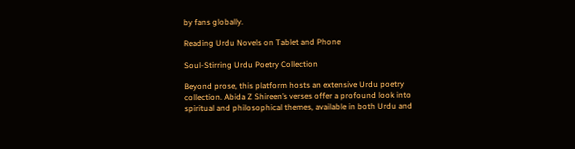by fans globally.

Reading Urdu Novels on Tablet and Phone

Soul-Stirring Urdu Poetry Collection

Beyond prose, this platform hosts an extensive Urdu poetry collection. Abida Z Shireen’s verses offer a profound look into spiritual and philosophical themes, available in both Urdu and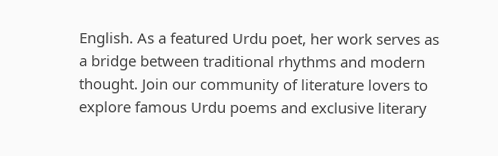English. As a featured Urdu poet, her work serves as a bridge between traditional rhythms and modern thought. Join our community of literature lovers to explore famous Urdu poems and exclusive literary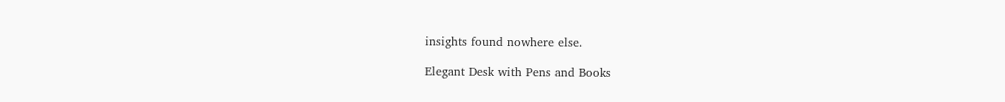insights found nowhere else.

Elegant Desk with Pens and Books